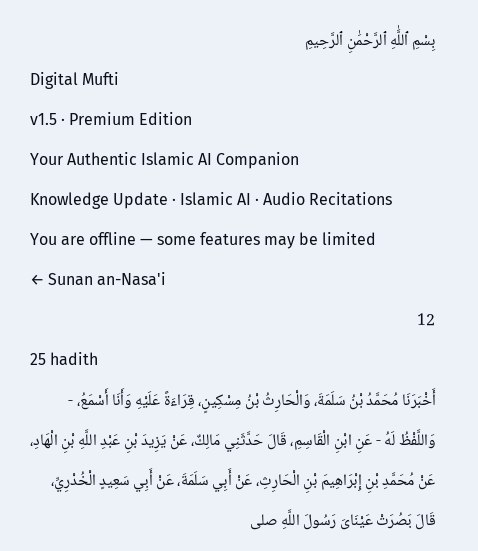بِسْمِ ٱللَّٰهِ ٱلرَّحْمَٰنِ ٱلرَّحِيمِ
Digital Mufti
v1.5 · Premium Edition
Your Authentic Islamic AI Companion
Knowledge Update · Islamic AI · Audio Recitations
You are offline — some features may be limited
← Sunan an-Nasa'i
12
25 hadith
أَخْبَرَنَا مُحَمَّدُ بْنُ سَلَمَةَ، وَالْحَارِثُ بْنُ مِسْكِينٍ، قِرَاءَةً عَلَيْهِ وَأَنَا أَسْمَعُ، - وَاللَّفْظُ لَهُ - عَنِ ابْنِ الْقَاسِمِ، قَالَ حَدَّثَنِي مَالِكٌ، عَنْ يَزِيدَ بْنِ عَبْدِ اللَّهِ بْنِ الْهَادِ، عَنْ مُحَمَّدِ بْنِ إِبْرَاهِيمَ بْنِ الْحَارِثِ، عَنْ أَبِي سَلَمَةَ، عَنْ أَبِي سَعِيدٍ الْخُدْرِيِّ، قَالَ بَصُرَتْ عَيْنَاىَ رَسُولَ اللَّهِ صلى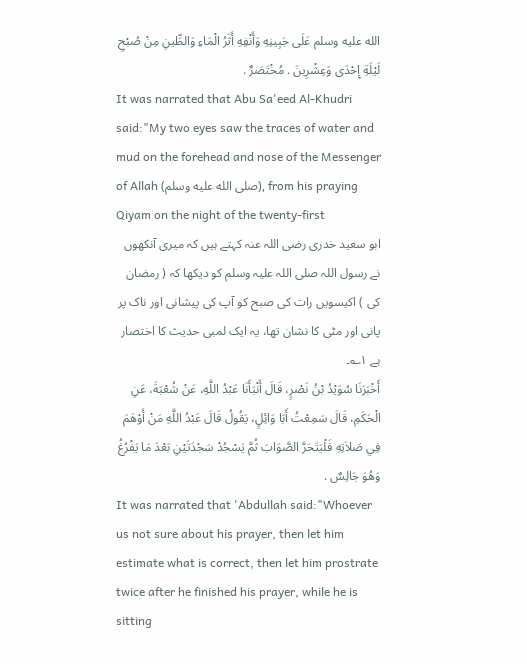الله عليه وسلم عَلَى جَبِينِهِ وَأَنْفِهِ أَثَرُ الْمَاءِ وَالطِّينِ مِنْ صُبْحِ لَيْلَةِ إِحْدَى وَعِشْرِينَ . مُخْتَصَرٌ .
It was narrated that Abu Sa'eed Al-Khudri said:"My two eyes saw the traces of water and mud on the forehead and nose of the Messenger of Allah (صلى الله عليه وسلم), from his praying Qiyam on the night of the twenty-first
ابو سعید خدری رضی اللہ عنہ کہتے ہیں کہ میری آنکھوں نے رسول اللہ صلی اللہ علیہ وسلم کو دیکھا کہ ( رمضان کی ) اکیسویں رات کی صبح کو آپ کی پیشانی اور ناک پر پانی اور مٹی کا نشان تھا، یہ ایک لمبی حدیث کا اختصار ہے ۱؎۔
أَخْبَرَنَا سُوَيْدُ بْنُ نَصْرٍ، قَالَ أَنْبَأَنَا عَبْدُ اللَّهِ، عَنْ شُعْبَةَ، عَنِ الْحَكَمِ، قَالَ سَمِعْتُ أَبَا وَائِلٍ، يَقُولُ قَالَ عَبْدُ اللَّهِ مَنْ أَوْهَمَ فِي صَلاَتِهِ فَلْيَتَحَرَّ الصَّوَابَ ثُمَّ يَسْجُدْ سَجْدَتَيْنِ بَعْدَ مَا يَفْرُغُ وَهُوَ جَالِسٌ .
It was narrated that 'Abdullah said:"Whoever us not sure about his prayer, then let him estimate what is correct, then let him prostrate twice after he finished his prayer, while he is sitting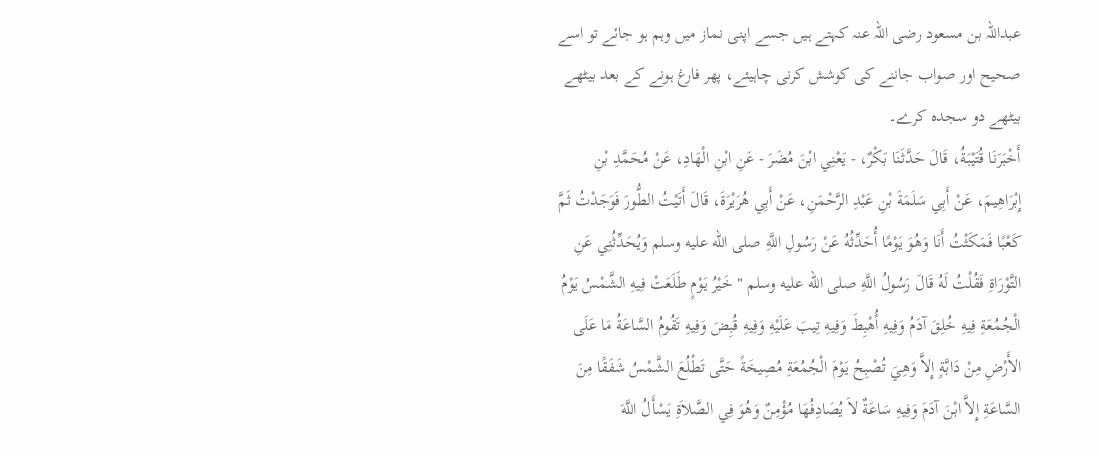عبداللہ بن مسعود رضی اللہ عنہ کہتے ہیں جسے اپنی نماز میں وہم ہو جائے تو اسے صحیح اور صواب جاننے کی کوشش کرنی چاہیئے، پھر فارغ ہونے کے بعد بیٹھے بیٹھے دو سجدہ کرے۔
أَخْبَرَنَا قُتَيْبَةُ، قَالَ حَدَّثَنَا بَكْرٌ، - يَعْنِي ابْنَ مُضَرَ - عَنِ ابْنِ الْهَادِ، عَنْ مُحَمَّدِ بْنِ إِبْرَاهِيمَ، عَنْ أَبِي سَلَمَةَ بْنِ عَبْدِ الرَّحْمَنِ، عَنْ أَبِي هُرَيْرَةَ، قَالَ أَتَيْتُ الطُّورَ فَوَجَدْتُ ثَمَّ كَعْبًا فَمَكَثْتُ أَنَا وَهُوَ يَوْمًا أُحَدِّثُهُ عَنْ رَسُولِ اللَّهِ صلى الله عليه وسلم وَيُحَدِّثُنِي عَنِ التَّوْرَاةِ فَقُلْتُ لَهُ قَالَ رَسُولُ اللَّهِ صلى الله عليه وسلم " خَيْرُ يَوْمٍ طَلَعَتْ فِيهِ الشَّمْسُ يَوْمُ الْجُمُعَةِ فِيهِ خُلِقَ آدَمُ وَفِيهِ أُهْبِطَ وَفِيهِ تِيبَ عَلَيْهِ وَفِيهِ قُبِضَ وَفِيهِ تَقُومُ السَّاعَةُ مَا عَلَى الأَرْضِ مِنْ دَابَّةٍ إِلاَّ وَهِيَ تُصْبِحُ يَوْمَ الْجُمُعَةِ مُصِيخَةً حَتَّى تَطْلُعَ الشَّمْسُ شَفَقًا مِنَ السَّاعَةِ إِلاَّ ابْنَ آدَمَ وَفِيهِ سَاعَةٌ لاَ يُصَادِفُهَا مُؤْمِنٌ وَهُوَ فِي الصَّلاَةِ يَسْأَلُ اللَّهَ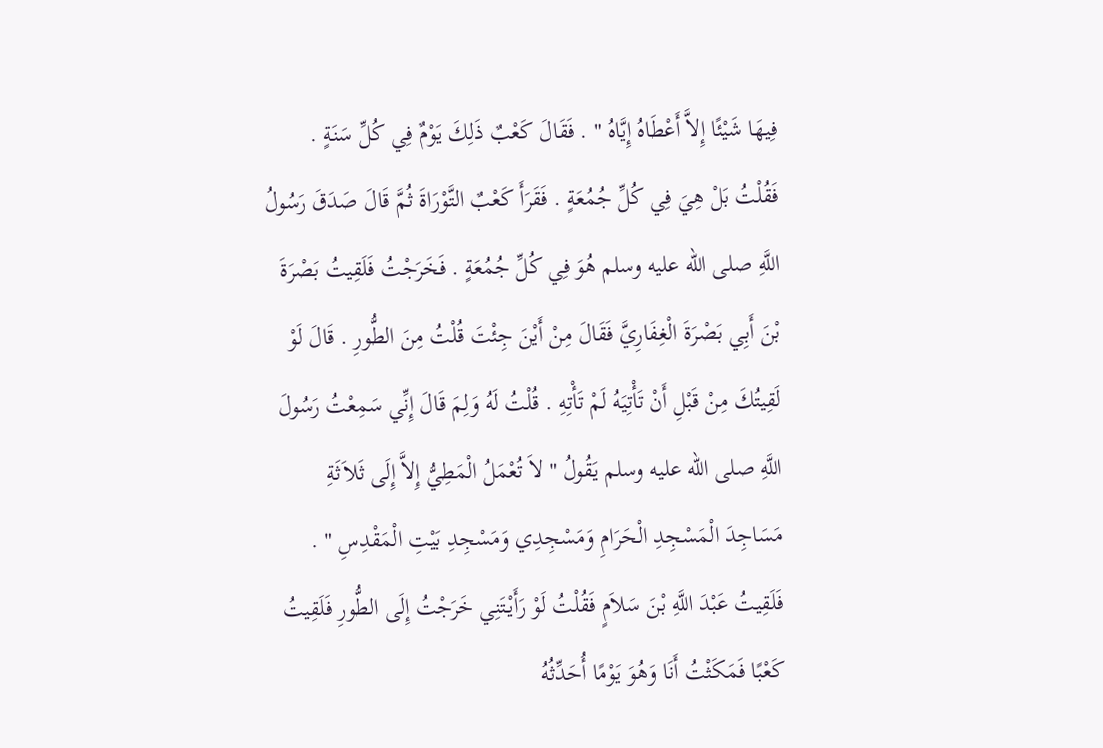فِيهَا شَيْئًا إِلاَّ أَعْطَاهُ إِيَّاهُ " . فَقَالَ كَعْبٌ ذَلِكَ يَوْمٌ فِي كُلِّ سَنَةٍ . فَقُلْتُ بَلْ هِيَ فِي كُلِّ جُمُعَةٍ . فَقَرَأَ كَعْبٌ التَّوْرَاةَ ثُمَّ قَالَ صَدَقَ رَسُولُ اللَّهِ صلى الله عليه وسلم هُوَ فِي كُلِّ جُمُعَةٍ . فَخَرَجْتُ فَلَقِيتُ بَصْرَةَ بْنَ أَبِي بَصْرَةَ الْغِفَارِيَّ فَقَالَ مِنْ أَيْنَ جِئْتَ قُلْتُ مِنَ الطُّورِ . قَالَ لَوْ لَقِيتُكَ مِنْ قَبْلِ أَنْ تَأْتِيَهُ لَمْ تَأْتِهِ . قُلْتُ لَهُ وَلِمَ قَالَ إِنِّي سَمِعْتُ رَسُولَ اللَّهِ صلى الله عليه وسلم يَقُولُ " لاَ تُعْمَلُ الْمَطِيُّ إِلاَّ إِلَى ثَلاَثَةِ مَسَاجِدَ الْمَسْجِدِ الْحَرَامِ وَمَسْجِدِي وَمَسْجِدِ بَيْتِ الْمَقْدِسِ " . فَلَقِيتُ عَبْدَ اللَّهِ بْنَ سَلاَمٍ فَقُلْتُ لَوْ رَأَيْتَنِي خَرَجْتُ إِلَى الطُّورِ فَلَقِيتُ كَعْبًا فَمَكَثْتُ أَنَا وَهُوَ يَوْمًا أُحَدِّثُهُ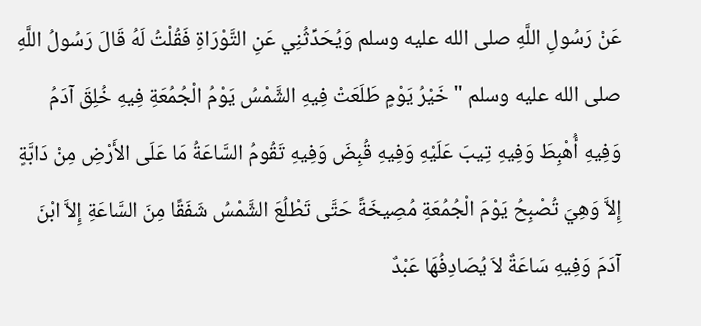عَنْ رَسُولِ اللَّهِ صلى الله عليه وسلم وَيُحَدِّثُنِي عَنِ التَّوْرَاةِ فَقُلْتُ لَهُ قَالَ رَسُولُ اللَّهِ صلى الله عليه وسلم " خَيْرُ يَوْمٍ طَلَعَتْ فِيهِ الشَّمْسُ يَوْمُ الْجُمُعَةِ فِيهِ خُلِقَ آدَمُ وَفِيهِ أُهْبِطَ وَفِيهِ تِيبَ عَلَيْهِ وَفِيهِ قُبِضَ وَفِيهِ تَقُومُ السَّاعَةُ مَا عَلَى الأَرْضِ مِنْ دَابَّةٍ إِلاَّ وَهِيَ تُصْبِحُ يَوْمَ الْجُمُعَةِ مُصِيخَةً حَتَّى تَطْلُعَ الشَّمْسُ شَفَقًا مِنَ السَّاعَةِ إِلاَّ ابْنَ آدَمَ وَفِيهِ سَاعَةٌ لاَ يُصَادِفُهَا عَبْدٌ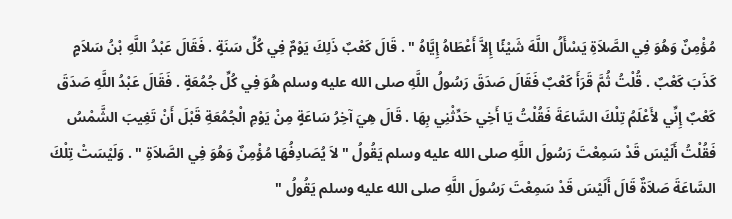مُؤْمِنٌ وَهُوَ فِي الصَّلاَةِ يَسْأَلُ اللَّهَ شَيْئًا إِلاَّ أَعْطَاهُ إِيَّاهُ " . قَالَ كَعْبٌ ذَلِكَ يَوْمٌ فِي كُلِّ سَنَةٍ . فَقَالَ عَبْدُ اللَّهِ بْنُ سَلاَمٍ كَذَبَ كَعْبٌ . قُلْتُ ثُمَّ قَرَأَ كَعْبٌ فَقَالَ صَدَقَ رَسُولُ اللَّهِ صلى الله عليه وسلم هُوَ فِي كُلِّ جُمُعَةٍ . فَقَالَ عَبْدُ اللَّهِ صَدَقَ كَعْبٌ إِنِّي لأَعْلَمُ تِلْكَ السَّاعَةَ فَقُلْتُ يَا أَخِي حَدِّثْنِي بِهَا . قَالَ هِيَ آخِرُ سَاعَةٍ مِنْ يَوْمِ الْجُمُعَةِ قَبْلَ أَنْ تَغِيبَ الشَّمْسُ فَقُلْتُ أَلَيْسَ قَدْ سَمِعْتَ رَسُولَ اللَّهِ صلى الله عليه وسلم يَقُولُ " لاَ يُصَادِفُهَا مُؤْمِنٌ وَهُوَ فِي الصَّلاَةِ " . وَلَيْسَتْ تِلْكَ السَّاعَةَ صَلاَةٌ قَالَ أَلَيْسَ قَدْ سَمِعْتَ رَسُولَ اللَّهِ صلى الله عليه وسلم يَقُولُ "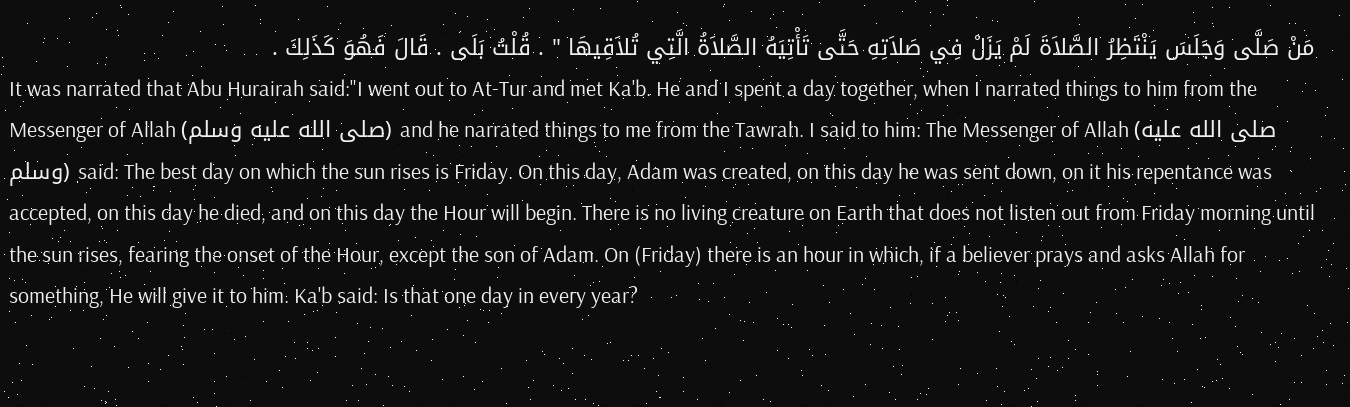مَنْ صَلَّى وَجَلَسَ يَنْتَظِرُ الصَّلاَةَ لَمْ يَزَلْ فِي صَلاَتِهِ حَتَّى تَأْتِيَهُ الصَّلاَةُ الَّتِي تُلاَقِيهَا " . قُلْتُ بَلَى . قَالَ فَهُوَ كَذَلِكَ .
It was narrated that Abu Hurairah said:"I went out to At-Tur and met Ka'b. He and I spent a day together, when I narrated things to him from the Messenger of Allah (صلى الله عليه وسلم) and he narrated things to me from the Tawrah. I said to him: The Messenger of Allah (صلى الله عليه وسلم) said: The best day on which the sun rises is Friday. On this day, Adam was created, on this day he was sent down, on it his repentance was accepted, on this day he died, and on this day the Hour will begin. There is no living creature on Earth that does not listen out from Friday morning until the sun rises, fearing the onset of the Hour, except the son of Adam. On (Friday) there is an hour in which, if a believer prays and asks Allah for something, He will give it to him. Ka'b said: Is that one day in every year?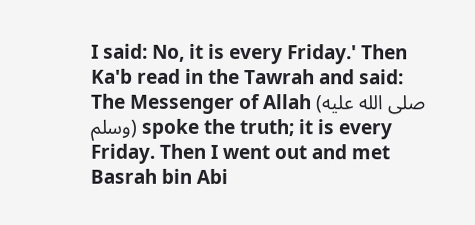I said: No, it is every Friday.' Then Ka'b read in the Tawrah and said: The Messenger of Allah (صلى الله عليه وسلم) spoke the truth; it is every Friday. Then I went out and met Basrah bin Abi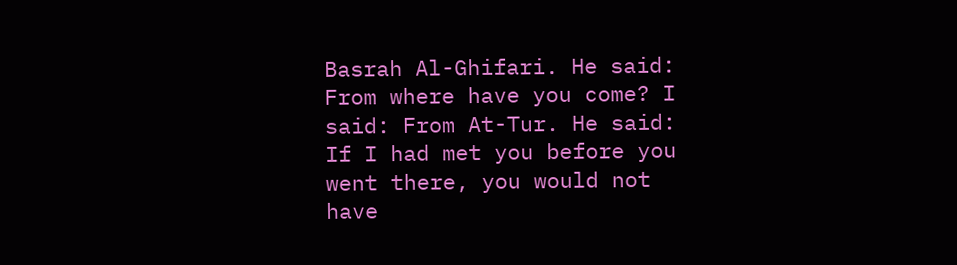Basrah Al-Ghifari. He said: From where have you come? I said: From At-Tur. He said: If I had met you before you went there, you would not have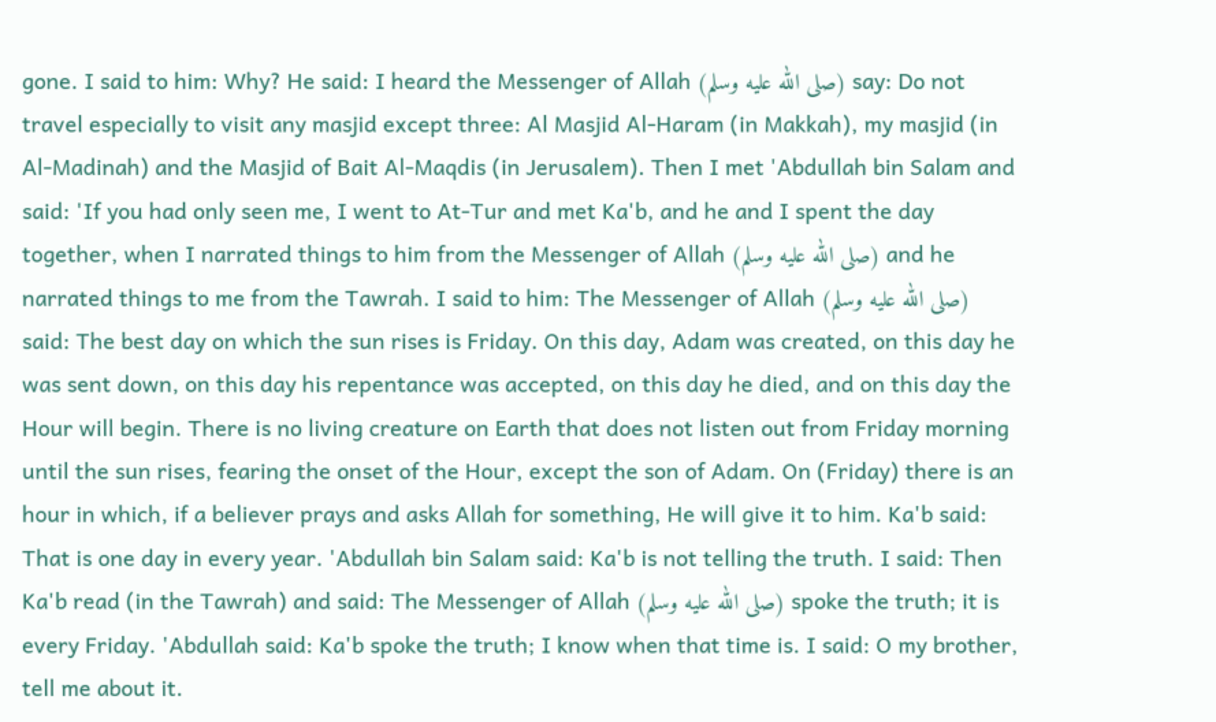gone. I said to him: Why? He said: I heard the Messenger of Allah (صلى الله عليه وسلم) say: Do not travel especially to visit any masjid except three: Al Masjid Al-Haram (in Makkah), my masjid (in Al-Madinah) and the Masjid of Bait Al-Maqdis (in Jerusalem). Then I met 'Abdullah bin Salam and said: 'If you had only seen me, I went to At-Tur and met Ka'b, and he and I spent the day together, when I narrated things to him from the Messenger of Allah (صلى الله عليه وسلم) and he narrated things to me from the Tawrah. I said to him: The Messenger of Allah (صلى الله عليه وسلم) said: The best day on which the sun rises is Friday. On this day, Adam was created, on this day he was sent down, on this day his repentance was accepted, on this day he died, and on this day the Hour will begin. There is no living creature on Earth that does not listen out from Friday morning until the sun rises, fearing the onset of the Hour, except the son of Adam. On (Friday) there is an hour in which, if a believer prays and asks Allah for something, He will give it to him. Ka'b said: That is one day in every year. 'Abdullah bin Salam said: Ka'b is not telling the truth. I said: Then Ka'b read (in the Tawrah) and said: The Messenger of Allah (صلى الله عليه وسلم) spoke the truth; it is every Friday. 'Abdullah said: Ka'b spoke the truth; I know when that time is. I said: O my brother, tell me about it.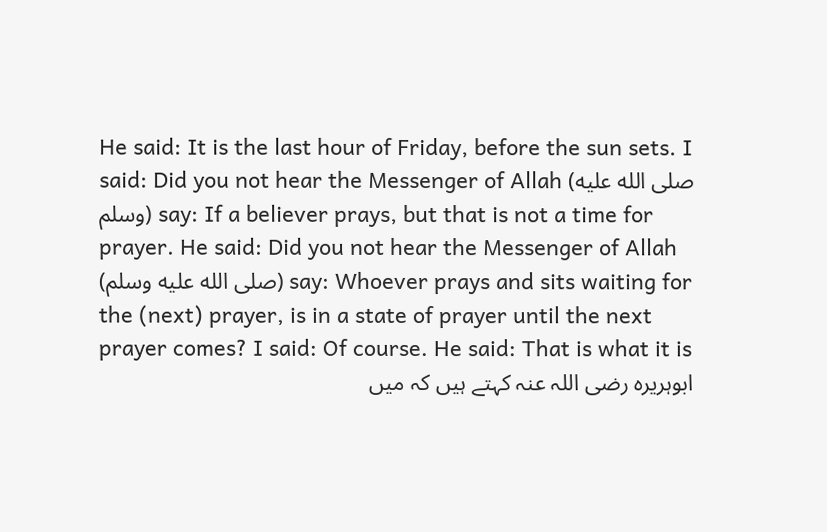He said: It is the last hour of Friday, before the sun sets. I said: Did you not hear the Messenger of Allah (صلى الله عليه وسلم) say: If a believer prays, but that is not a time for prayer. He said: Did you not hear the Messenger of Allah (صلى الله عليه وسلم) say: Whoever prays and sits waiting for the (next) prayer, is in a state of prayer until the next prayer comes? I said: Of course. He said: That is what it is
ابوہریرہ رضی اللہ عنہ کہتے ہیں کہ میں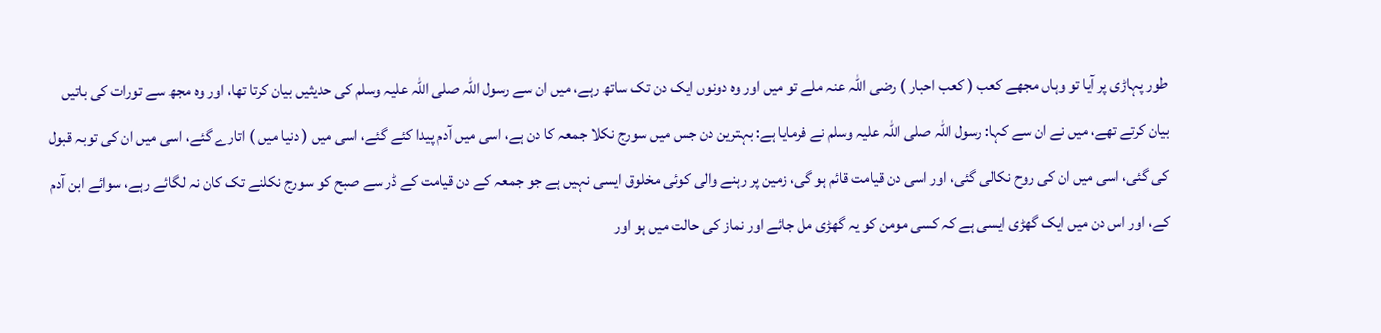طور پہاڑی پر آیا تو وہاں مجھے کعب ( کعب احبار ) رضی اللہ عنہ ملے تو میں اور وہ دونوں ایک دن تک ساتھ رہے، میں ان سے رسول اللہ صلی اللہ علیہ وسلم کی حدیثیں بیان کرتا تھا، اور وہ مجھ سے تورات کی باتیں بیان کرتے تھے، میں نے ان سے کہا: رسول اللہ صلی اللہ علیہ وسلم نے فرمایا ہے: بہترین دن جس میں سورج نکلا جمعہ کا دن ہے، اسی میں آدم پیدا کئے گئے، اسی میں ( دنیا میں ) اتارے گئے، اسی میں ان کی توبہ قبول کی گئی، اسی میں ان کی روح نکالی گئی، اور اسی دن قیامت قائم ہو گی، زمین پر رہنے والی کوئی مخلوق ایسی نہیں ہے جو جمعہ کے دن قیامت کے ڈر سے صبح کو سورج نکلنے تک کان نہ لگائے رہے، سوائے ابن آدم کے، اور اس دن میں ایک گھڑی ایسی ہے کہ کسی مومن کو یہ گھڑی مل جائے اور نماز کی حالت میں ہو اور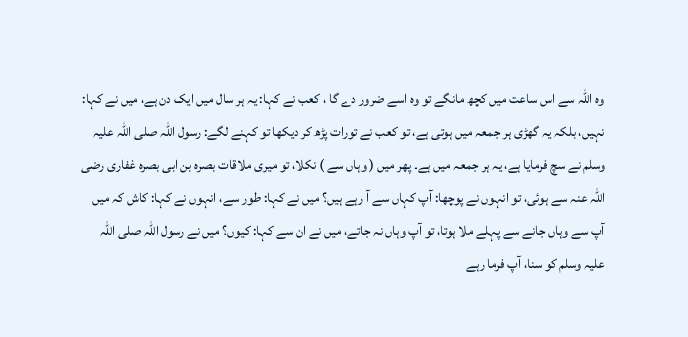وہ اللہ سے اس ساعت میں کچھ مانگے تو وہ اسے ضرور دے گا ، کعب نے کہا: یہ ہر سال میں ایک دن ہے، میں نے کہا: نہیں، بلکہ یہ گھڑی ہر جمعہ میں ہوتی ہے، تو کعب نے تورات پڑھ کر دیکھا تو کہنے لگے: رسول اللہ صلی اللہ علیہ وسلم نے سچ فرمایا ہے، یہ ہر جمعہ میں ہے۔ پھر میں ( وہاں سے ) نکلا، تو میری ملاقات بصرہ بن ابی بصرہ غفاری رضی اللہ عنہ سے ہوئی، تو انہوں نے پوچھا: آپ کہاں سے آ رہے ہیں؟ میں نے کہا: طور سے، انہوں نے کہا: کاش کہ میں آپ سے وہاں جانے سے پہلے ملا ہوتا، تو آپ وہاں نہ جاتے، میں نے ان سے کہا: کیوں؟ میں نے رسول اللہ صلی اللہ علیہ وسلم کو سنا، آپ فرما رہے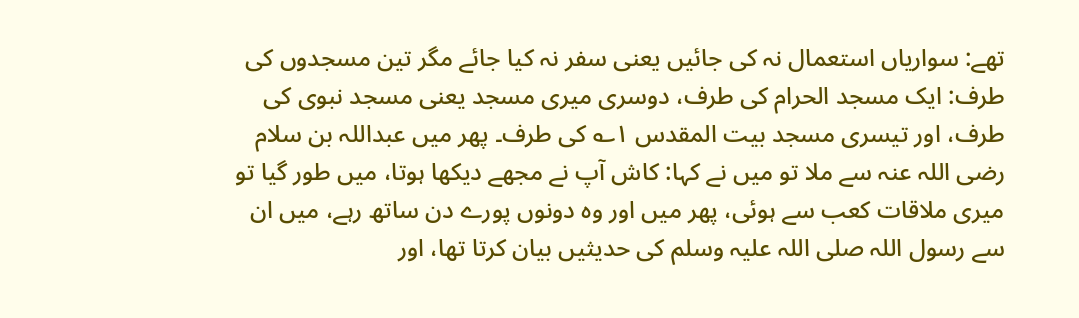تھے: سواریاں استعمال نہ کی جائیں یعنی سفر نہ کیا جائے مگر تین مسجدوں کی طرف: ایک مسجد الحرام کی طرف، دوسری میری مسجد یعنی مسجد نبوی کی طرف، اور تیسری مسجد بیت المقدس ۱؎ کی طرف۔ پھر میں عبداللہ بن سلام رضی اللہ عنہ سے ملا تو میں نے کہا: کاش آپ نے مجھے دیکھا ہوتا، میں طور گیا تو میری ملاقات کعب سے ہوئی، پھر میں اور وہ دونوں پورے دن ساتھ رہے، میں ان سے رسول اللہ صلی اللہ علیہ وسلم کی حدیثیں بیان کرتا تھا، اور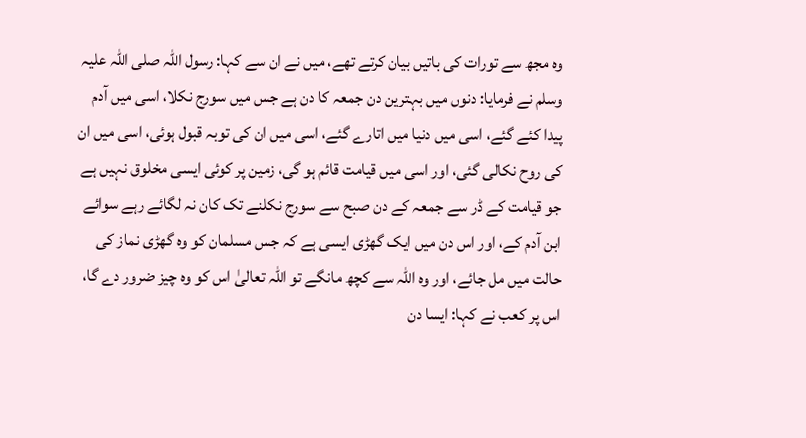وہ مجھ سے تورات کی باتیں بیان کرتے تھے، میں نے ان سے کہا: رسول اللہ صلی اللہ علیہ وسلم نے فرمایا: دنوں میں بہترین دن جمعہ کا دن ہے جس میں سورج نکلا، اسی میں آدم پیدا کئے گئے، اسی میں دنیا میں اتارے گئے، اسی میں ان کی توبہ قبول ہوئی، اسی میں ان کی روح نکالی گئی، اور اسی میں قیامت قائم ہو گی، زمین پر کوئی ایسی مخلوق نہیں ہے جو قیامت کے ڈر سے جمعہ کے دن صبح سے سورج نکلنے تک کان نہ لگائے رہے سوائے ابن آدم کے، اور اس دن میں ایک گھڑی ایسی ہے کہ جس مسلمان کو وہ گھڑی نماز کی حالت میں مل جائے، اور وہ اللہ سے کچھ مانگے تو اللہ تعالیٰ اس کو وہ چیز ضرور دے گا، اس پر کعب نے کہا: ایسا دن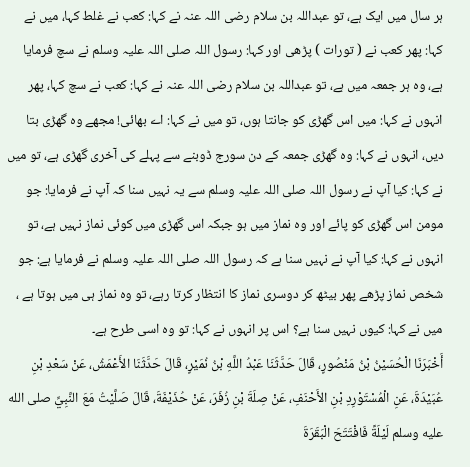ہر سال میں ایک ہے، تو عبداللہ بن سلام رضی اللہ عنہ نے کہا: کعب نے غلط کہا، میں نے کہا: پھر کعب نے ( تورات ) پڑھی اور کہا: رسول اللہ صلی اللہ علیہ وسلم نے سچ فرمایا ہے، وہ ہر جمعہ میں ہے، تو عبداللہ بن سلام رضی اللہ عنہ نے کہا: کعب نے سچ کہا، پھر انہوں نے کہا: میں اس گھڑی کو جانتا ہوں، تو میں نے کہا: اے بھائی! مجھے وہ گھڑی بتا دیں، انہوں نے کہا: وہ گھڑی جمعہ کے دن سورج ڈوبنے سے پہلے کی آخری گھڑی ہے، تو میں نے کہا: کیا آپ نے رسول اللہ صلی اللہ علیہ وسلم سے یہ نہیں سنا کہ آپ نے فرمایا: جو مومن اس گھڑی کو پائے اور وہ نماز میں ہو جبکہ اس گھڑی میں کوئی نماز نہیں ہے، تو انہوں نے کہا: کیا آپ نے نہیں سنا ہے کہ رسول اللہ صلی اللہ علیہ وسلم نے فرمایا ہے: جو شخص نماز پڑھے پھر بیٹھ کر دوسری نماز کا انتظار کرتا رہے، تو وہ نماز ہی میں ہوتا ہے ، میں نے کہا: کیوں نہیں سنا ہے؟ اس پر انہوں نے کہا: تو وہ اسی طرح ہے۔
أَخْبَرَنَا الْحُسَيْنُ بْنُ مَنْصُورٍ، قَالَ حَدَّثَنَا عَبْدُ اللَّهِ بْنُ نُمَيْرٍ، قَالَ حَدَّثَنَا الأَعْمَشُ، عَنْ سَعْدِ بْنِ عُبَيْدَةَ، عَنِ الْمُسْتَوْرِدِ بْنِ الأَحْنَفِ، عَنْ صِلَةَ بْنِ زُفَرَ، عَنْ حُذَيْفَةَ، قَالَ صَلَّيْتُ مَعَ النَّبِيِّ صلى الله عليه وسلم لَيْلَةً فَافْتَتَحَ الْبَقَرَةَ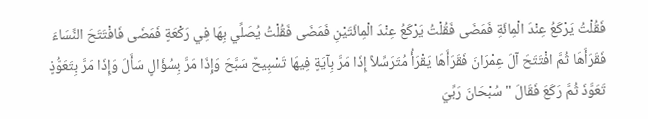فَقُلْتُ يَرْكَعُ عِنْدَ الْمِائَةِ فَمَضَى فَقُلْتُ يَرْكَعُ عِنْدَ الْمِائَتَيْنِ فَمَضَى فَقُلْتُ يُصَلِّي بِهَا فِي رَكْعَةٍ فَمَضَى فَافْتَتَحَ النِّسَاءَ فَقَرَأَهَا ثُمَّ افْتَتَحَ آلَ عِمْرَانَ فَقَرَأَهَا يَقْرَأُ مُتَرَسِّلاً إِذَا مَرَّ بِآيَةٍ فِيهَا تَسْبِيحٌ سَبَّحَ وَإِذَا مَرَّ بِسُؤَالٍ سَأَلَ وَإِذَا مَرَّ بِتَعَوُّذٍ تَعَوَّذَ ثُمَّ رَكَعَ فَقَالَ " سُبْحَانَ رَبِّيَ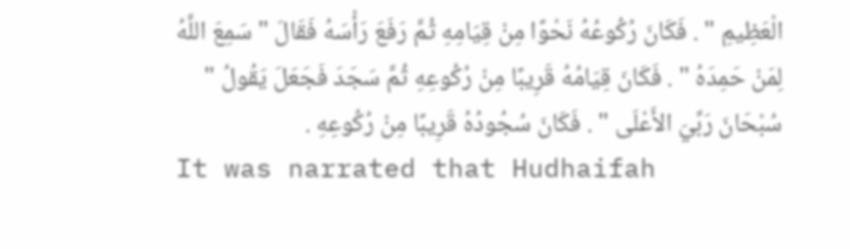الْعَظِيمِ " . فَكَانَ رُكُوعُهُ نَحْوًا مِنْ قِيَامِهِ ثُمَّ رَفَعَ رَأْسَهُ فَقَالَ " سَمِعَ اللَّهُ لِمَنْ حَمِدَهُ " . فَكَانَ قِيَامُهُ قَرِيبًا مِنْ رُكُوعِهِ ثُمَّ سَجَدَ فَجَعَلَ يَقُولُ " سُبْحَانَ رَبِّيَ الأَعْلَى " . فَكَانَ سُجُودُهُ قَرِيبًا مِنْ رُكُوعِهِ .
It was narrated that Hudhaifah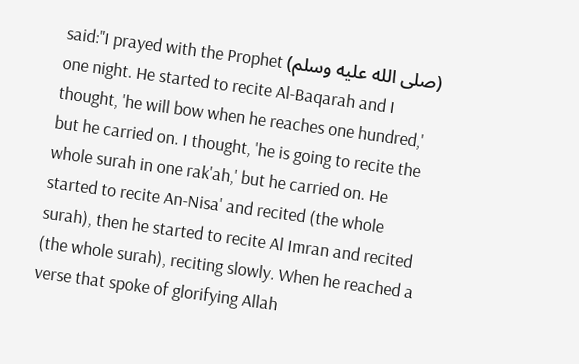said:"I prayed with the Prophet (صلى الله عليه وسلم) one night. He started to recite Al-Baqarah and I thought, 'he will bow when he reaches one hundred,' but he carried on. I thought, 'he is going to recite the whole surah in one rak'ah,' but he carried on. He started to recite An-Nisa' and recited (the whole surah), then he started to recite Al Imran and recited (the whole surah), reciting slowly. When he reached a verse that spoke of glorifying Allah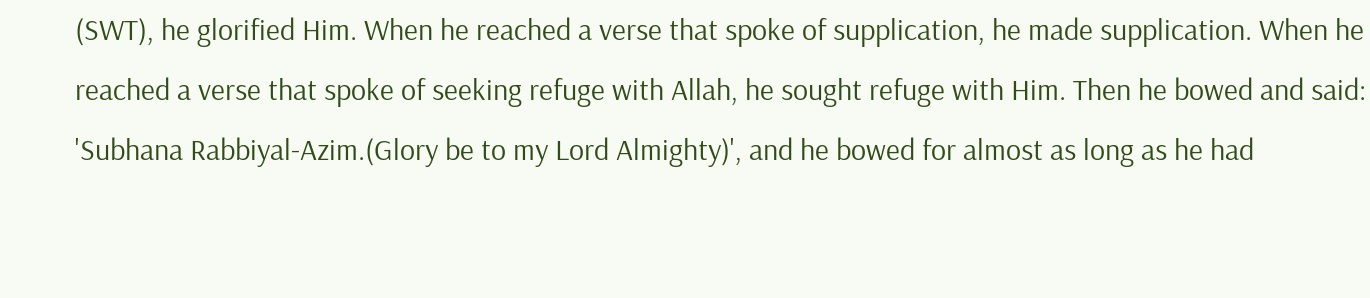(SWT), he glorified Him. When he reached a verse that spoke of supplication, he made supplication. When he reached a verse that spoke of seeking refuge with Allah, he sought refuge with Him. Then he bowed and said: 'Subhana Rabbiyal-Azim.(Glory be to my Lord Almighty)', and he bowed for almost as long as he had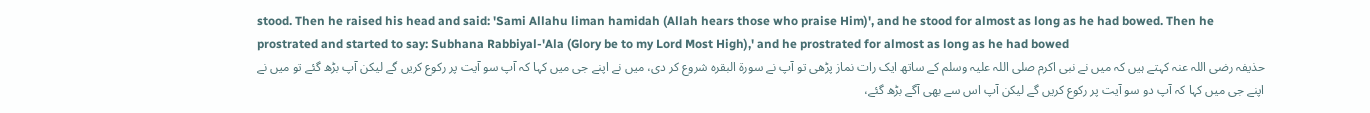stood. Then he raised his head and said: 'Sami Allahu liman hamidah (Allah hears those who praise Him)', and he stood for almost as long as he had bowed. Then he prostrated and started to say: Subhana Rabbiyal-'Ala (Glory be to my Lord Most High),' and he prostrated for almost as long as he had bowed
حذیفہ رضی اللہ عنہ کہتے ہیں کہ میں نے نبی اکرم صلی اللہ علیہ وسلم کے ساتھ ایک رات نماز پڑھی تو آپ نے سورۃ البقرہ شروع کر دی، میں نے اپنے جی میں کہا کہ آپ سو آیت پر رکوع کریں گے لیکن آپ بڑھ گئے تو میں نے اپنے جی میں کہا کہ آپ دو سو آیت پر رکوع کریں گے لیکن آپ اس سے بھی آگے بڑھ گئے،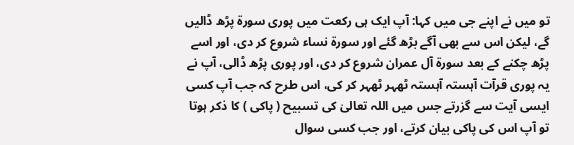تو میں نے اپنے جی میں کہا: آپ ایک ہی رکعت میں پوری سورۃ پڑھ ڈالیں گے، لیکن اس سے بھی آگے بڑھ گئے اور سورۃ نساء شروع کر دی، اور اسے پڑھ چکنے کے بعد سورۃ آل عمران شروع کر دی، اور پوری پڑھ ڈالی، آپ نے یہ پوری قرآت آہستہ آہستہ ٹھہر ٹھہر کر کی، اس طرح کہ جب آپ کسی ایسی آیت سے گزرتے جس میں اللہ تعالیٰ کی تسبیح ( پاکی ) کا ذکر ہوتا تو آپ اس کی پاکی بیان کرتے، اور جب کسی سوال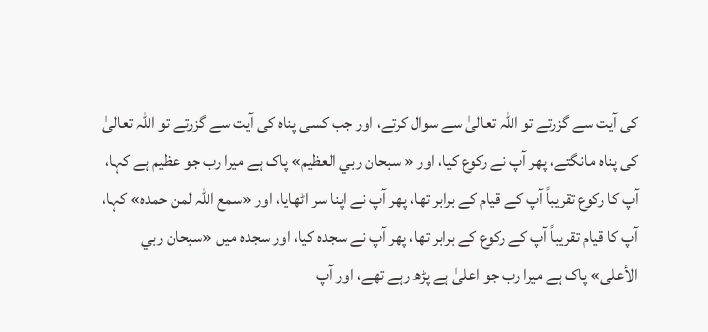کی آیت سے گزرتے تو اللہ تعالیٰ سے سوال کرتے، اور جب کسی پناہ کی آیت سے گزرتے تو اللہ تعالیٰ کی پناہ مانگتے، پھر آپ نے رکوع کیا، اور « سبحان ربي العظيم» پاک ہے میرا رب جو عظیم ہے کہا، آپ کا رکوع تقریباً آپ کے قیام کے برابر تھا، پھر آپ نے اپنا سر اٹھایا، اور «سمع اللہ لمن حمده» کہا، آپ کا قیام تقریباً آپ کے رکوع کے برابر تھا، پھر آپ نے سجدہ کیا، اور سجدہ میں «سبحان ربي الأعلى» پاک ہے میرا رب جو اعلیٰ ہے پڑھ رہے تھے، اور آپ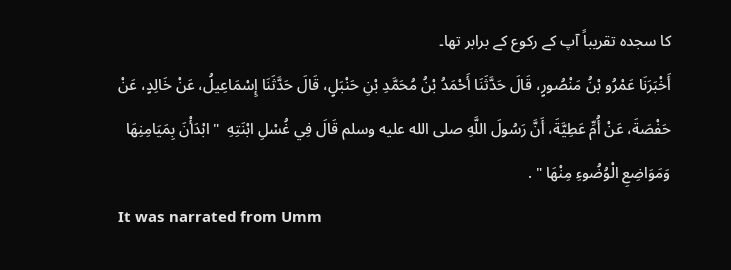کا سجدہ تقریباً آپ کے رکوع کے برابر تھا۔
أَخْبَرَنَا عَمْرُو بْنُ مَنْصُورٍ، قَالَ حَدَّثَنَا أَحْمَدُ بْنُ مُحَمَّدِ بْنِ حَنْبَلٍ، قَالَ حَدَّثَنَا إِسْمَاعِيلُ، عَنْ خَالِدٍ، عَنْ حَفْصَةَ، عَنْ أُمِّ عَطِيَّةَ، أَنَّ رَسُولَ اللَّهِ صلى الله عليه وسلم قَالَ فِي غُسْلِ ابْنَتِهِ  " ابْدَأْنَ بِمَيَامِنِهَا وَمَوَاضِعِ الْوُضُوءِ مِنْهَا " .
It was narrated from Umm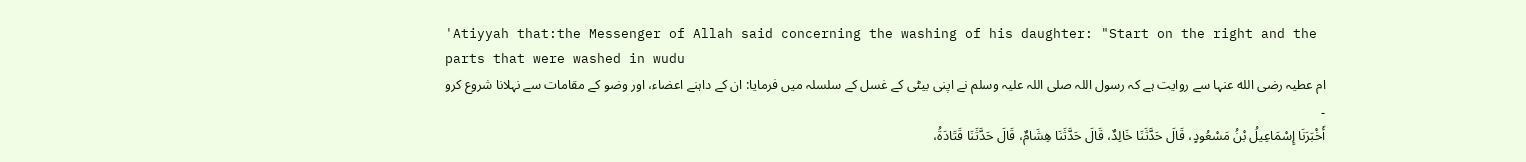'Atiyyah that:the Messenger of Allah said concerning the washing of his daughter: "Start on the right and the parts that were washed in wudu
ام عطیہ رضی الله عنہا سے روایت ہے کہ رسول اللہ صلی اللہ علیہ وسلم نے اپنی بیٹی کے غسل کے سلسلہ میں فرمایا: ان کے داہنے اعضاء، اور وضو کے مقامات سے نہلانا شروع کرو ۔
أَخْبَرَنَا إِسْمَاعِيلُ بْنُ مَسْعُودٍ، قَالَ حَدَّثَنَا خَالِدٌ، قَالَ حَدَّثَنَا هِشَامٌ، قَالَ حَدَّثَنَا قَتَادَةُ،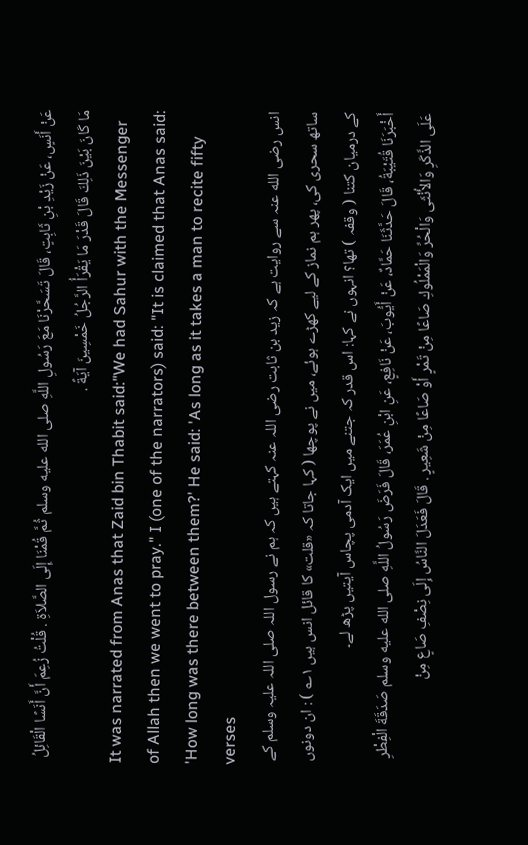عَنْ أَنَسٍ، عَنْ زَيْدِ بْنِ ثَابِتٍ، قَالَ تَسَحَّرْنَا مَعَ رَسُولِ اللَّهِ صلى الله عليه وسلم ثُمَّ قُمْنَا إِلَى الصَّلاَةِ . قُلْتُ زُعِمَ أَنَّ أَنَسًا الْقَائِلُ مَا كَانَ بَيْنَ ذَلِكَ قَالَ قَدْرَ مَا يَقْرَأُ الرَّجُلُ خَمْسِينَ آيَةً .
It was narrated from Anas that Zaid bin Thabit said:"We had Sahur with the Messenger of Allah then we went to pray." I (one of the narrators) said: "It is claimed that Anas said: 'How long was there between them?' He said: 'As long as it takes a man to recite fifty verses
انس رضی الله عنہ سے روایت ہے کہ زید بن ثابت رضی اللہ عنہ کہتے ہیں کہ ہم نے رسول اللہ صلی اللہ علیہ وسلم کے ساتھ سحری کی، پھر ہم نماز کے لیے کھڑے ہوئے، میں نے پوچھا ( کہا جاتا کہ «قلت» کا قائل انس ہیں ۱؎ ) : ان دونوں کے درمیان کتنا ( وقفہ ) تھا؟ انہوں نے کہا: اس قدر کہ جتنے میں ایک آدمی پچاس آیتیں پڑھ لے۔
أَخْبَرَنَا قُتَيْبَةُ، قَالَ حَدَّثَنَا حَمَّادٌ، عَنْ أَيُّوبَ، عَنْ نَافِعٍ، عَنِ ابْنِ عُمَرَ، قَالَ فَرَضَ رَسُولُ اللَّهِ صلى الله عليه وسلم صَدَقَةَ الْفِطْرِ عَلَى الذَّكَرِ وَالأُنْثَى وَالْحُرِّ وَالْمَمْلُوكِ صَاعًا مِنْ تَمْرٍ أَوْ صَاعًا مِنْ شَعِيرٍ . قَالَ فَعَدَلَ النَّاسُ إِلَى نِصْفِ صَاعٍ مِنْ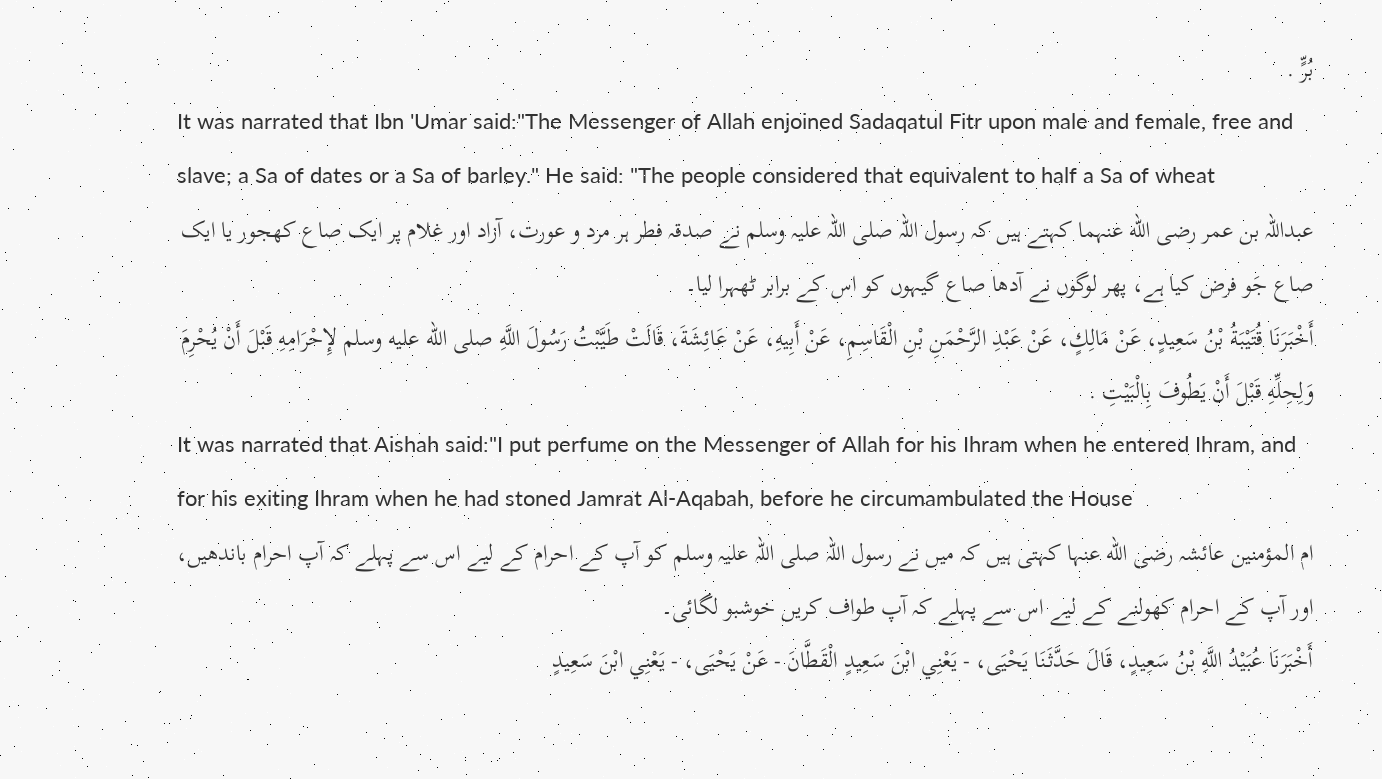بُرٍّ .
It was narrated that Ibn 'Umar said:"The Messenger of Allah enjoined Sadaqatul Fitr upon male and female, free and slave; a Sa of dates or a Sa of barley." He said: "The people considered that equivalent to half a Sa of wheat
عبداللہ بن عمر رضی الله عنہما کہتے ہیں کہ رسول اللہ صلی اللہ علیہ وسلم نے صدقہ فطر ہر مرد و عورت، آزاد اور غلام پر ایک صاع کھجور یا ایک صاع جَو فرض کیا ہے، پھر لوگوں نے آدھا صاع گیہوں کو اس کے برابر ٹھہرا لیا۔
أَخْبَرَنَا قُتَيْبَةُ بْنُ سَعِيدٍ، عَنْ مَالِكٍ، عَنْ عَبْدِ الرَّحْمَنِ بْنِ الْقَاسِمِ، عَنْ أَبِيهِ، عَنْ عَائِشَةَ، قَالَتْ طَيَّبْتُ رَسُولَ اللَّهِ صلى الله عليه وسلم لإِحْرَامِهِ قَبْلَ أَنْ يُحْرِمَ وَلِحِلِّهِ قَبْلَ أَنْ يَطُوفَ بِالْبَيْتِ .
It was narrated that Aishah said:"I put perfume on the Messenger of Allah for his Ihram when he entered Ihram, and for his exiting Ihram when he had stoned Jamrat Al-Aqabah, before he circumambulated the House
ام المؤمنین عائشہ رضی الله عنہا کہتی ہیں کہ میں نے رسول اللہ صلی اللہ علیہ وسلم کو آپ کے احرام کے لیے اس سے پہلے کہ آپ احرام باندھیں، اور آپ کے احرام کھولنے کے لیے اس سے پہلے کہ آپ طواف کریں خوشبو لگائی۔
أَخْبَرَنَا عُبَيْدُ اللَّهِ بْنُ سَعِيدٍ، قَالَ حَدَّثَنَا يَحْيَى، - يَعْنِي ابْنَ سَعِيدٍ الْقَطَّانَ - عَنْ يَحْيَى، - يَعْنِي ابْنَ سَعِيدٍ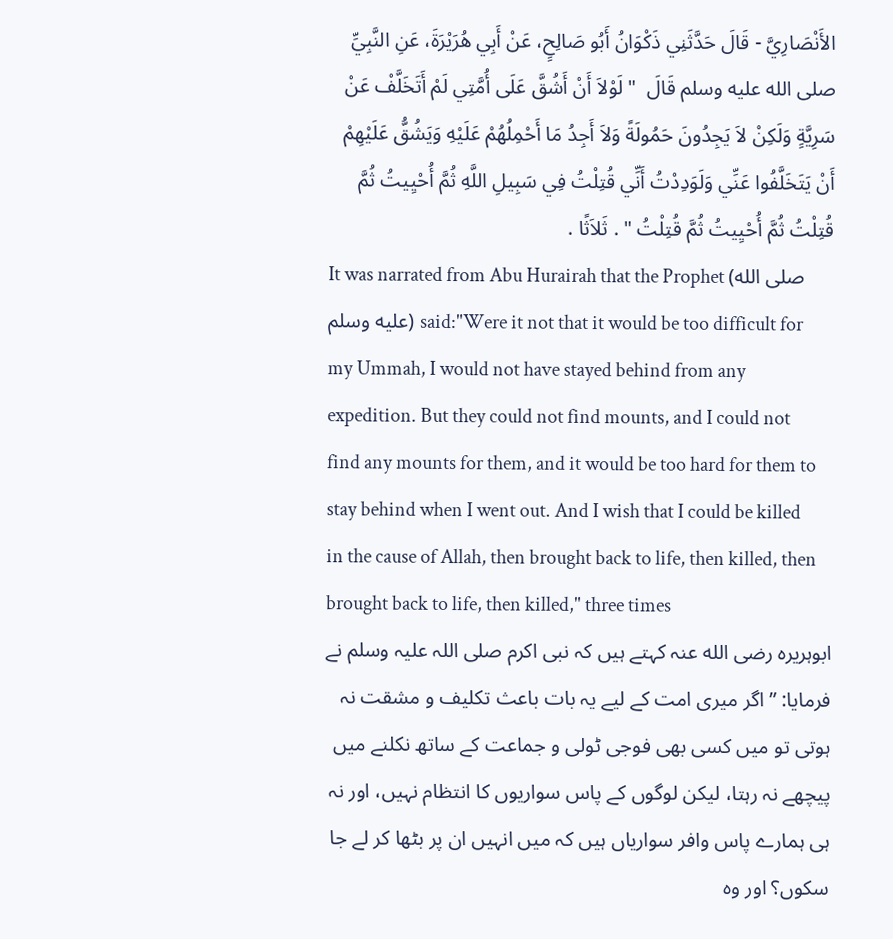الأَنْصَارِيَّ - قَالَ حَدَّثَنِي ذَكْوَانُ أَبُو صَالِحٍ، عَنْ أَبِي هُرَيْرَةَ، عَنِ النَّبِيِّ صلى الله عليه وسلم قَالَ  " لَوْلاَ أَنْ أَشُقَّ عَلَى أُمَّتِي لَمْ أَتَخَلَّفْ عَنْ سَرِيَّةٍ وَلَكِنْ لاَ يَجِدُونَ حَمُولَةً وَلاَ أَجِدُ مَا أَحْمِلُهُمْ عَلَيْهِ وَيَشُقُّ عَلَيْهِمْ أَنْ يَتَخَلَّفُوا عَنِّي وَلَوَدِدْتُ أَنِّي قُتِلْتُ فِي سَبِيلِ اللَّهِ ثُمَّ أُحْيِيتُ ثُمَّ قُتِلْتُ ثُمَّ أُحْيِيتُ ثُمَّ قُتِلْتُ " . ثَلاَثًا .
It was narrated from Abu Hurairah that the Prophet (صلى الله عليه وسلم) said:"Were it not that it would be too difficult for my Ummah, I would not have stayed behind from any expedition. But they could not find mounts, and I could not find any mounts for them, and it would be too hard for them to stay behind when I went out. And I wish that I could be killed in the cause of Allah, then brought back to life, then killed, then brought back to life, then killed," three times
ابوہریرہ رضی الله عنہ کہتے ہیں کہ نبی اکرم صلی اللہ علیہ وسلم نے فرمایا: ”اگر میری امت کے لیے یہ بات باعث تکلیف و مشقت نہ ہوتی تو میں کسی بھی فوجی ٹولی و جماعت کے ساتھ نکلنے میں پیچھے نہ رہتا، لیکن لوگوں کے پاس سواریوں کا انتظام نہیں، اور نہ ہی ہمارے پاس وافر سواریاں ہیں کہ میں انہیں ان پر بٹھا کر لے جا سکوں؟ اور وہ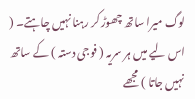لوگ میرا ساتھ چھوڑ کر رہنا نہیں چاہتے۔ ( اس لیے میں ہر سریہ ( فوجی دستہ ) کے ساتھ نہیں جاتا ) مجھے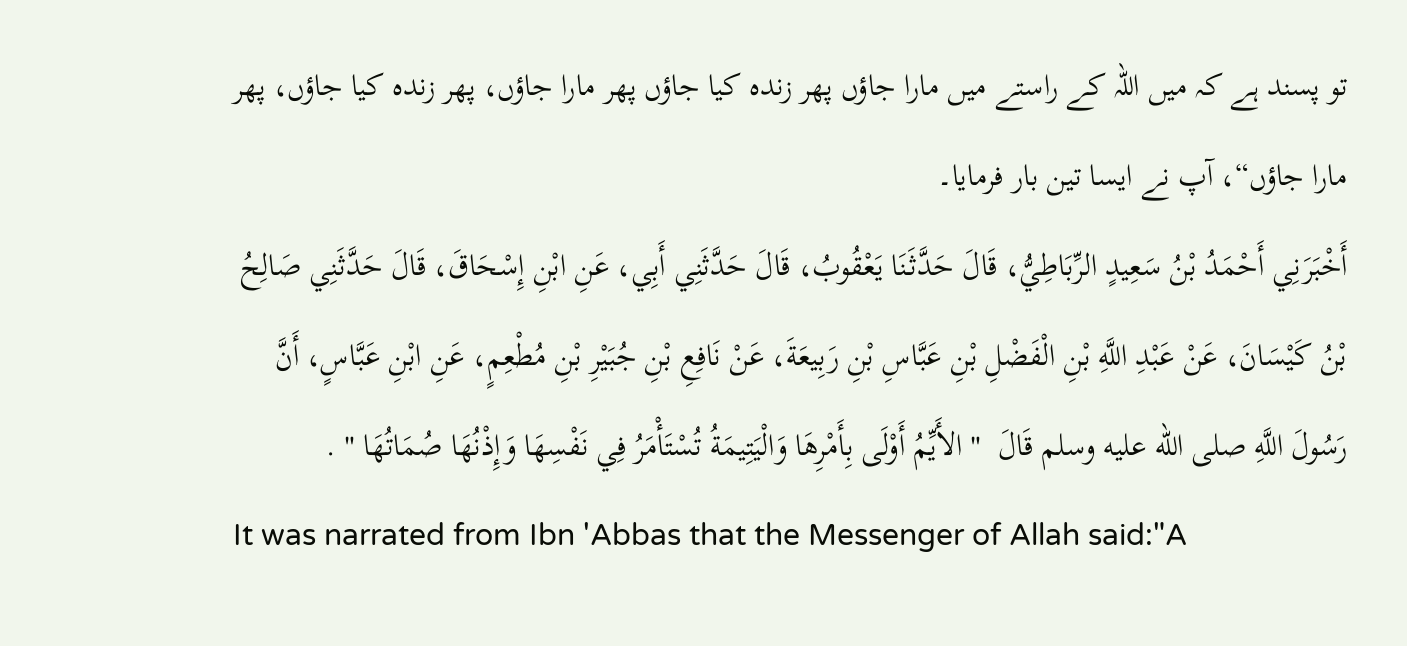تو پسند ہے کہ میں اللہ کے راستے میں مارا جاؤں پھر زندہ کیا جاؤں پھر مارا جاؤں، پھر زندہ کیا جاؤں، پھر مارا جاؤں“، آپ نے ایسا تین بار فرمایا۔
أَخْبَرَنِي أَحْمَدُ بْنُ سَعِيدٍ الرِّبَاطِيُّ، قَالَ حَدَّثَنَا يَعْقُوبُ، قَالَ حَدَّثَنِي أَبِي، عَنِ ابْنِ إِسْحَاقَ، قَالَ حَدَّثَنِي صَالِحُ بْنُ كَيْسَانَ، عَنْ عَبْدِ اللَّهِ بْنِ الْفَضْلِ بْنِ عَبَّاسِ بْنِ رَبِيعَةَ، عَنْ نَافِعِ بْنِ جُبَيْرِ بْنِ مُطْعِمٍ، عَنِ ابْنِ عَبَّاسٍ، أَنَّ رَسُولَ اللَّهِ صلى الله عليه وسلم قَالَ  " الأَيِّمُ أَوْلَى بِأَمْرِهَا وَالْيَتِيمَةُ تُسْتَأْمَرُ فِي نَفْسِهَا وَإِذْنُهَا صُمَاتُهَا " .
It was narrated from Ibn 'Abbas that the Messenger of Allah said:"A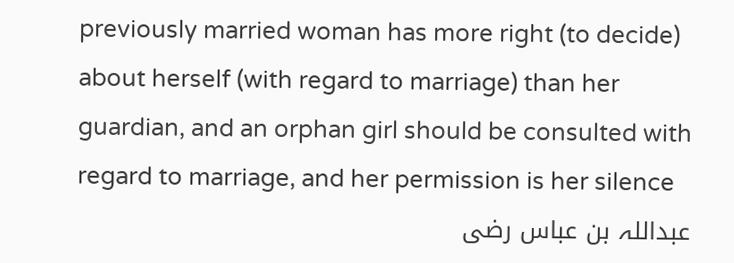previously married woman has more right (to decide) about herself (with regard to marriage) than her guardian, and an orphan girl should be consulted with regard to marriage, and her permission is her silence
عبداللہ بن عباس رضی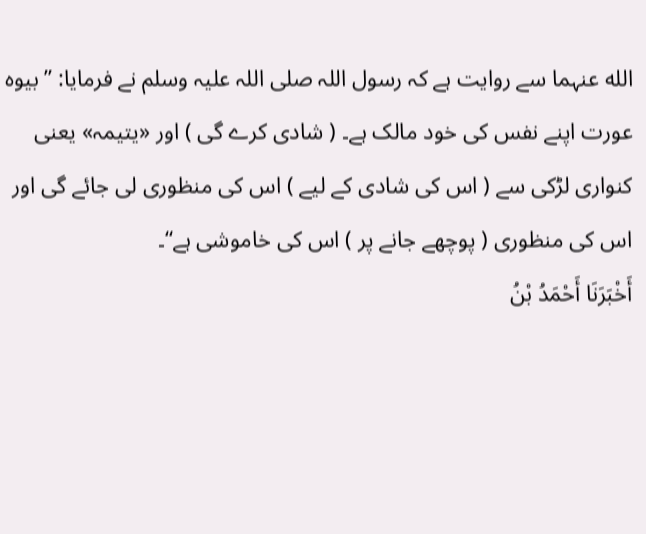الله عنہما سے روایت ہے کہ رسول اللہ صلی اللہ علیہ وسلم نے فرمایا: ”بیوہ عورت اپنے نفس کی خود مالک ہے۔ ( شادی کرے گی ) اور «یتیمہ» یعنی کنواری لڑکی سے ( اس کی شادی کے لیے ) اس کی منظوری لی جائے گی اور اس کی منظوری ( پوچھے جانے پر ) اس کی خاموشی ہے“۔
أَخْبَرَنَا أَحْمَدُ بْنُ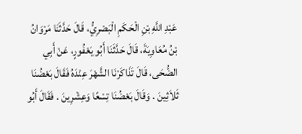عَبْدِ اللَّهِ بْنِ الْحَكَمِ الْبَصْرِيُّ، قَالَ حَدَّثَنَا مَرْوَانُ بْنُ مُعَاوِيَةَ، قَالَ حَدَّثَنَا أَبُو يَعْفُورٍ، عَنْ أَبِي الضُّحَى، قَالَ تَذَاكَرْنَا الشَّهْرَ عِنْدَهُ فَقَالَ بَعْضُنَا ثَلاَثِينَ . وَقَالَ بَعْضُنَا تِسْعًا وَعِشْرِينَ . فَقَالَ أَبُو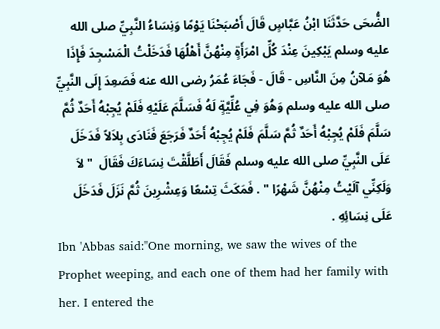الضُّحَى حَدَّثَنَا ابْنُ عَبَّاسٍ قَالَ أَصْبَحْنَا يَوْمًا وَنِسَاءُ النَّبِيِّ صلى الله عليه وسلم يَبْكِينَ عِنْدَ كُلِّ امْرَأَةٍ مِنْهُنَّ أَهْلُهَا فَدَخَلْتُ الْمَسْجِدَ فَإِذَا هُوَ مَلآنُ مِنَ النَّاسِ - قَالَ - فَجَاءَ عُمَرُ رضى الله عنه فَصَعِدَ إِلَى النَّبِيِّ صلى الله عليه وسلم وَهُوَ فِي عُلِّيَّةٍ لَهُ فَسَلَّمَ عَلَيْهِ فَلَمْ يُجِبْهُ أَحَدٌ ثُمَّ سَلَّمَ فَلَمْ يُجِبْهُ أَحَدٌ ثُمَّ سَلَّمَ فَلَمْ يُجِبْهُ أَحَدٌ فَرَجَعَ فَنَادَى بِلاَلاً فَدَخَلَ عَلَى النَّبِيِّ صلى الله عليه وسلم فَقَالَ أَطَلَّقْتَ نِسَاءَكَ فَقَالَ  " لاَ وَلَكِنِّي آلَيْتُ مِنْهُنَّ شَهْرًا " . فَمَكَثَ تِسْعًا وَعِشْرِينَ ثُمَّ نَزَلَ فَدَخَلَ عَلَى نِسَائِهِ .
Ibn 'Abbas said:"One morning, we saw the wives of the Prophet weeping, and each one of them had her family with her. I entered the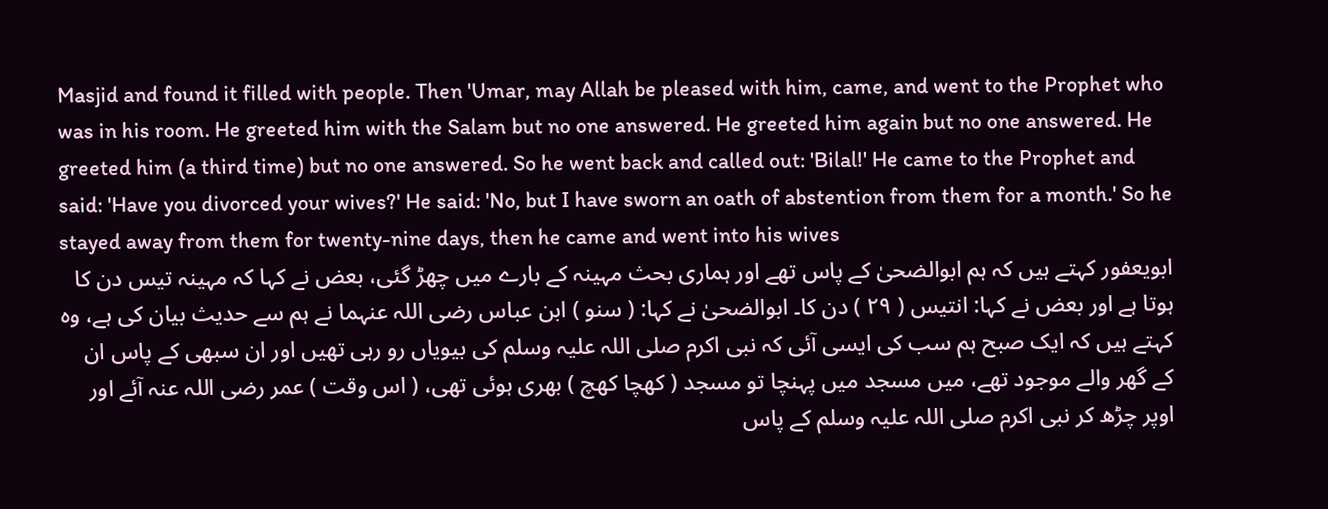Masjid and found it filled with people. Then 'Umar, may Allah be pleased with him, came, and went to the Prophet who was in his room. He greeted him with the Salam but no one answered. He greeted him again but no one answered. He greeted him (a third time) but no one answered. So he went back and called out: 'Bilal!' He came to the Prophet and said: 'Have you divorced your wives?' He said: 'No, but I have sworn an oath of abstention from them for a month.' So he stayed away from them for twenty-nine days, then he came and went into his wives
ابویعفور کہتے ہیں کہ ہم ابوالضحیٰ کے پاس تھے اور ہماری بحث مہینہ کے بارے میں چھڑ گئی، بعض نے کہا کہ مہینہ تیس دن کا ہوتا ہے اور بعض نے کہا: انتیس ( ۲۹ ) دن کا۔ ابوالضحیٰ نے کہا: ( سنو ) ابن عباس رضی اللہ عنہما نے ہم سے حدیث بیان کی ہے، وہ کہتے ہیں کہ ایک صبح ہم سب کی ایسی آئی کہ نبی اکرم صلی اللہ علیہ وسلم کی بیویاں رو رہی تھیں اور ان سبھی کے پاس ان کے گھر والے موجود تھے، میں مسجد میں پہنچا تو مسجد ( کھچا کھچ ) بھری ہوئی تھی، ( اس وقت ) عمر رضی اللہ عنہ آئے اور اوپر چڑھ کر نبی اکرم صلی اللہ علیہ وسلم کے پاس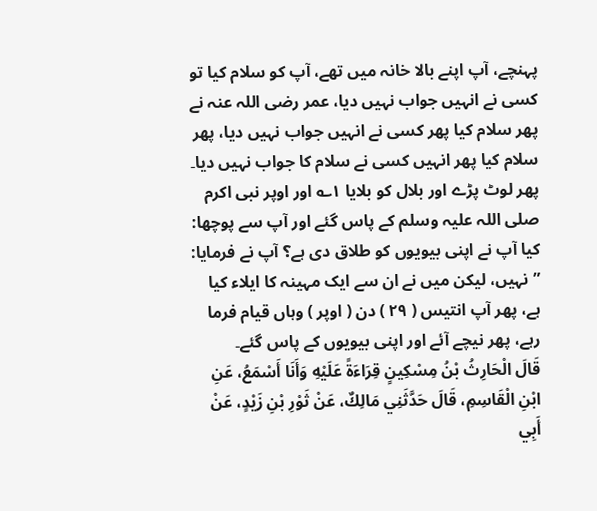پہنچے، آپ اپنے بالا خانہ میں تھے، آپ کو سلام کیا تو کسی نے انہیں جواب نہیں دیا، عمر رضی اللہ عنہ نے پھر سلام کیا پھر کسی نے انہیں جواب نہیں دیا، پھر سلام کیا پھر انہیں کسی نے سلام کا جواب نہیں دیا۔ پھر لوٹ پڑے اور بلال کو بلایا ۱؎ اور اوپر نبی اکرم صلی اللہ علیہ وسلم کے پاس گئے اور آپ سے پوچھا: کیا آپ نے اپنی بیویوں کو طلاق دی ہے؟ آپ نے فرمایا: ”نہیں، لیکن میں نے ان سے ایک مہینہ کا ایلاء کیا ہے، پھر آپ انتیس ( ۲۹ ) دن ( اوپر ) وہاں قیام فرما رہے، پھر نیچے آئے اور اپنی بیویوں کے پاس گئے۔
قَالَ الْحَارِثُ بْنُ مِسْكِينٍ قِرَاءَةً عَلَيْهِ وَأَنَا أَسْمَعُ، عَنِ ابْنِ الْقَاسِمِ، قَالَ حَدَّثَنِي مَالِكٌ، عَنْ ثَوْرِ بْنِ زَيْدٍ، عَنْ أَبِي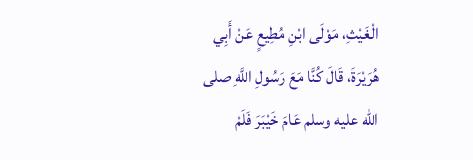الْغَيْثِ، مَوْلَى ابْنِ مُطِيعٍ عَنْ أَبِي هُرَيْرَةَ، قَالَ كُنَّا مَعَ رَسُولِ اللَّهِ صلى الله عليه وسلم عَامَ خَيْبَرَ فَلَمْ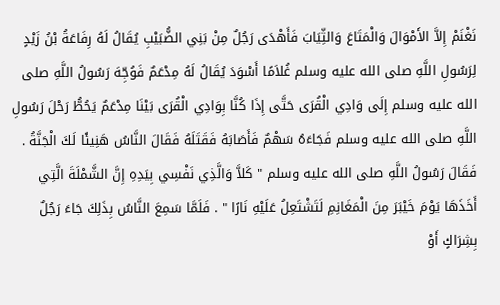نَغْنَمْ إِلاَّ الأَمْوَالَ وَالْمَتَاعَ وَالثِّيَابَ فَأَهْدَى رَجُلٌ مِنْ بَنِي الضُّبَيْبِ يُقَالُ لَهُ رِفَاعَةُ بْنُ زَيْدٍ لِرَسُولِ اللَّهِ صلى الله عليه وسلم غُلاَمًا أَسْوَدَ يُقَالُ لَهُ مِدْعَمٌ فَوُجِّهَ رَسُولُ اللَّهِ صلى الله عليه وسلم إِلَى وَادِي الْقُرَى حَتَّى إِذَا كُنَّا بِوَادِي الْقُرَى بَيْنَا مِدْعَمٌ يَحُطُّ رَحْلَ رَسُولِ اللَّهِ صلى الله عليه وسلم فَجَاءَهُ سَهْمٌ فَأَصَابَهُ فَقَتَلَهُ فَقَالَ النَّاسُ هَنِيئًا لَكَ الْجَنَّةُ . فَقَالَ رَسُولُ اللَّهِ صلى الله عليه وسلم " كَلاَّ وَالَّذِي نَفْسِي بِيَدِهِ إِنَّ الشَّمْلَةَ الَّتِي أَخَذَهَا يَوْمَ خَيْبَرَ مِنَ الْمَغَانِمِ لَتَشْتَعِلُ عَلَيْهِ نَارًا " . فَلَمَّا سَمِعَ النَّاسُ بِذَلِكَ جَاءَ رَجُلٌ بِشِرَاكٍ أَوْ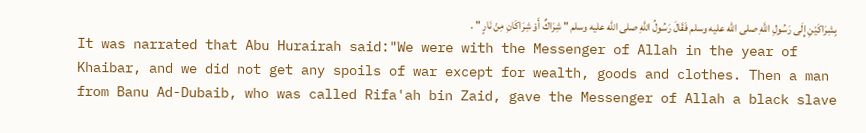بِشِرَاكَيْنِ إِلَى رَسُولِ اللَّهِ صلى الله عليه وسلم فَقَالَ رَسُولُ اللَّهِ صلى الله عليه وسلم " شِرَاكٌ أَوْ شِرَاكَانِ مِنْ نَارٍ " .
It was narrated that Abu Hurairah said:"We were with the Messenger of Allah in the year of Khaibar, and we did not get any spoils of war except for wealth, goods and clothes. Then a man from Banu Ad-Dubaib, who was called Rifa'ah bin Zaid, gave the Messenger of Allah a black slave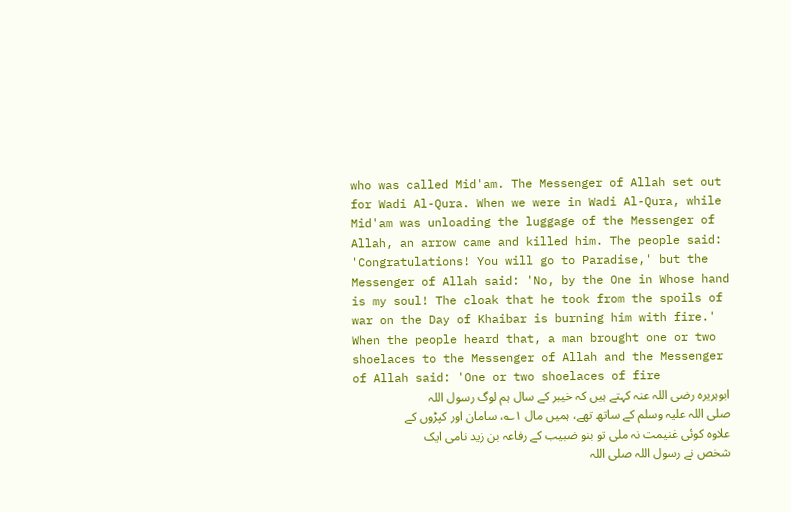who was called Mid'am. The Messenger of Allah set out for Wadi Al-Qura. When we were in Wadi Al-Qura, while Mid'am was unloading the luggage of the Messenger of Allah, an arrow came and killed him. The people said: 'Congratulations! You will go to Paradise,' but the Messenger of Allah said: 'No, by the One in Whose hand is my soul! The cloak that he took from the spoils of war on the Day of Khaibar is burning him with fire.' When the people heard that, a man brought one or two shoelaces to the Messenger of Allah and the Messenger of Allah said: 'One or two shoelaces of fire
ابوہریرہ رضی اللہ عنہ کہتے ہیں کہ خیبر کے سال ہم لوگ رسول اللہ صلی اللہ علیہ وسلم کے ساتھ تھے، ہمیں مال ۱؎، سامان اور کپڑوں کے علاوہ کوئی غنیمت نہ ملی تو بنو ضبیب کے رفاعہ بن زید نامی ایک شخص نے رسول اللہ صلی اللہ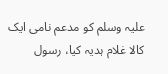علیہ وسلم کو مدعم نامی ایک کالا غلام ہدیہ کیا، رسول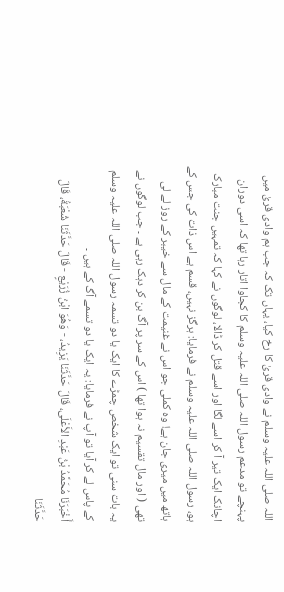اللہ صلی اللہ علیہ وسلم نے وادی قریٰ کا رخ کیا، یہاں تک کہ جب ہم وادی قریٰ میں پہنچے تو مدعم رسول اللہ صلی اللہ علیہ وسلم کا کجاوا اتار رہا تھا کہ اسی دوران اچانک ایک تیر آ کر اسے لگا اور اسے قتل کر ڈالا، لوگوں نے کہا کہ تمہیں جنت مبارک ہو، رسول اللہ صلی اللہ علیہ وسلم نے فرمایا: ہرگز نہیں، قسم ہے اس ذات کی جس کے ہاتھ میں میری جان ہے! وہ کملی جو اس نے غنیمت کے مال سے خیبر کے روز لے لی تھی ( اور مال تقسیم نہ ہوا تھا ) اس کے سر پر آگ بن کر دہک رہی ہے ۔ جب لوگوں نے یہ بات سنی تو ایک شخص چمڑے کا ایک یا دو تسمہ رسول اللہ صلی اللہ علیہ وسلم کے پاس لے کر آیا تو آپ نے فرمایا: یہ ایک یا دو تسمے آگ کے ہیں ۔
أَخْبَرَنَا مُحَمَّدُ بْنُ عَبْدِ الأَعْلَى، قَالَ حَدَّثَنَا يَزِيدُ، - وَهُوَ ابْنُ زُرَيْعٍ - قَالَ حَدَّثَنَا شُعْبَةُ، قَالَ حَدَّثَنَا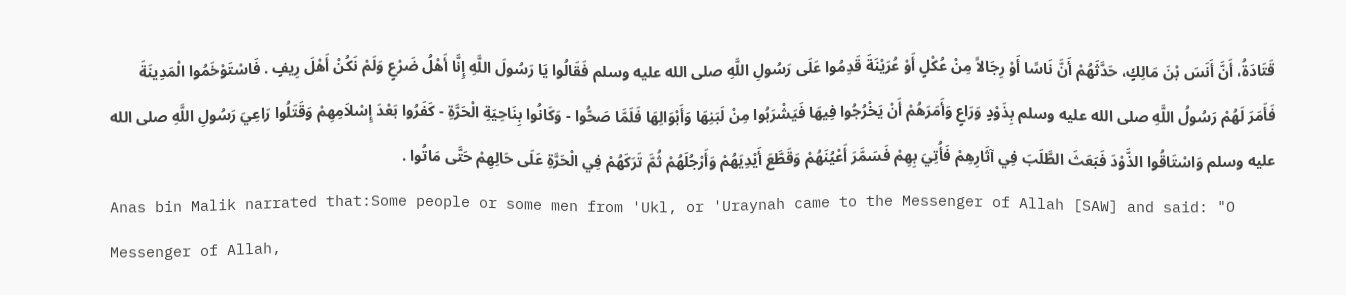قَتَادَةُ، أَنَّ أَنَسَ بْنَ مَالِكٍ، حَدَّثَهُمْ أَنَّ نَاسًا أَوْ رِجَالاً مِنْ عُكْلٍ أَوْ عُرَيْنَةَ قَدِمُوا عَلَى رَسُولِ اللَّهِ صلى الله عليه وسلم فَقَالُوا يَا رَسُولَ اللَّهِ إِنَّا أَهْلُ ضَرْعٍ وَلَمْ نَكُنْ أَهْلَ رِيفٍ . فَاسْتَوْخَمُوا الْمَدِينَةَ فَأَمَرَ لَهُمْ رَسُولُ اللَّهِ صلى الله عليه وسلم بِذَوْدٍ وَرَاعٍ وَأَمَرَهُمْ أَنْ يَخْرُجُوا فِيهَا فَيَشْرَبُوا مِنْ لَبَنِهَا وَأَبْوَالِهَا فَلَمَّا صَحُّوا - وَكَانُوا بِنَاحِيَةِ الْحَرَّةِ - كَفَرُوا بَعْدَ إِسْلاَمِهِمْ وَقَتَلُوا رَاعِيَ رَسُولِ اللَّهِ صلى الله عليه وسلم وَاسْتَاقُوا الذَّوْدَ فَبَعَثَ الطَّلَبَ فِي آثَارِهِمْ فَأُتِيَ بِهِمْ فَسَمَّرَ أَعْيُنَهُمْ وَقَطَّعَ أَيْدِيَهُمْ وَأَرْجُلَهُمْ ثُمَّ تَرَكَهُمْ فِي الْحَرَّةِ عَلَى حَالِهِمْ حَتَّى مَاتُوا .
Anas bin Malik narrated that:Some people or some men from 'Ukl, or 'Uraynah came to the Messenger of Allah [SAW] and said: "O Messenger of Allah,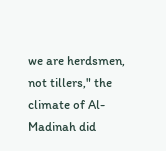we are herdsmen, not tillers," the climate of Al-Madinah did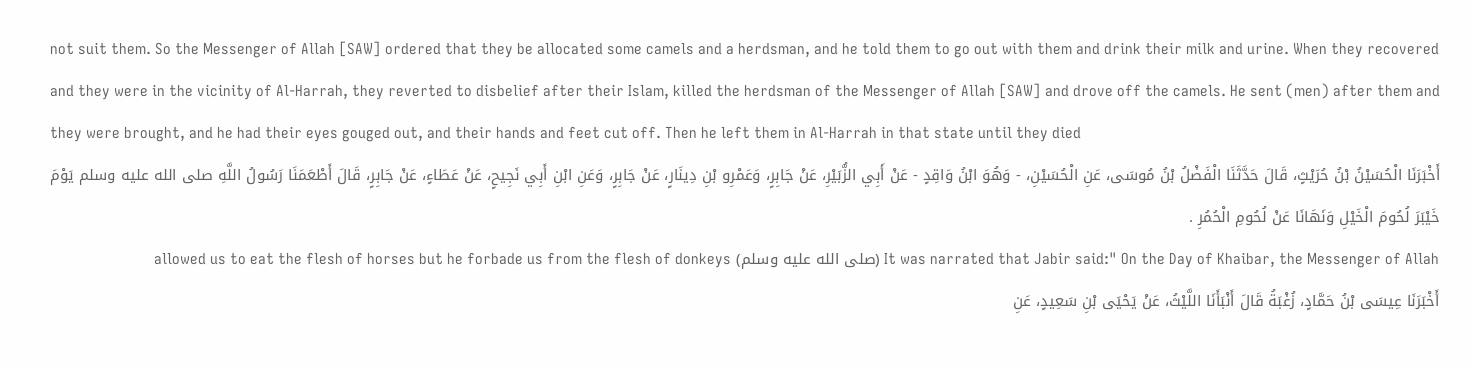not suit them. So the Messenger of Allah [SAW] ordered that they be allocated some camels and a herdsman, and he told them to go out with them and drink their milk and urine. When they recovered and they were in the vicinity of Al-Harrah, they reverted to disbelief after their Islam, killed the herdsman of the Messenger of Allah [SAW] and drove off the camels. He sent (men) after them and they were brought, and he had their eyes gouged out, and their hands and feet cut off. Then he left them in Al-Harrah in that state until they died
أَخْبَرَنَا الْحُسَيْنُ بْنُ حُرَيْثٍ، قَالَ حَدَّثَنَا الْفَضْلُ بْنُ مُوسَى، عَنِ الْحُسَيْنِ، - وَهُوَ ابْنُ وَاقِدٍ - عَنْ أَبِي الزُّبَيْرِ، عَنْ جَابِرٍ، وَعَمْرِو بْنِ دِينَارٍ، عَنْ جَابِرٍ، وَعَنِ ابْنِ أَبِي نَجِيحٍ، عَنْ عَطَاءٍ، عَنْ جَابِرٍ، قَالَ أَطْعَمَنَا رَسُولُ اللَّهِ صلى الله عليه وسلم يَوْمَ خَيْبَرَ لُحُومَ الْخَيْلِ وَنَهَانَا عَنْ لُحُومِ الْحُمُرِ .
It was narrated that Jabir said:" On the Day of Khaibar, the Messenger of Allah (صلى الله عليه وسلم) allowed us to eat the flesh of horses but he forbade us from the flesh of donkeys
أَخْبَرَنَا عِيسَى بْنُ حَمَّادٍ، زُغْبَةُ قَالَ أَنْبَأَنَا اللَّيْثُ، عَنْ يَحْيَى بْنِ سَعِيدٍ، عَنِ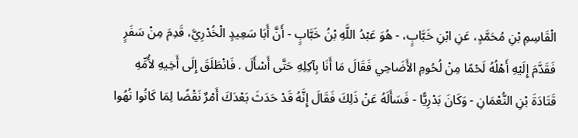الْقَاسِمِ بْنِ مُحَمَّدٍ، عَنِ ابْنِ خَبَّابٍ، - هُوَ عَبْدُ اللَّهِ بْنُ خَبَّابٍ - أَنَّ أَبَا سَعِيدٍ الْخُدْرِيَّ، قَدِمَ مِنْ سَفَرٍ فَقَدَّمَ إِلَيْهِ أَهْلُهُ لَحْمًا مِنْ لُحُومِ الأَضَاحِي فَقَالَ مَا أَنَا بِآكِلِهِ حَتَّى أَسْأَلَ . فَانْطَلَقَ إِلَى أَخِيهِ لأُمِّهِ قَتَادَةَ بْنِ النُّعْمَانِ - وَكَانَ بَدْرِيًّا - فَسَأَلَهُ عَنْ ذَلِكَ فَقَالَ إِنَّهُ قَدْ حَدَثَ بَعْدَكَ أَمْرٌ نَقْضًا لِمَا كَانُوا نُهُوا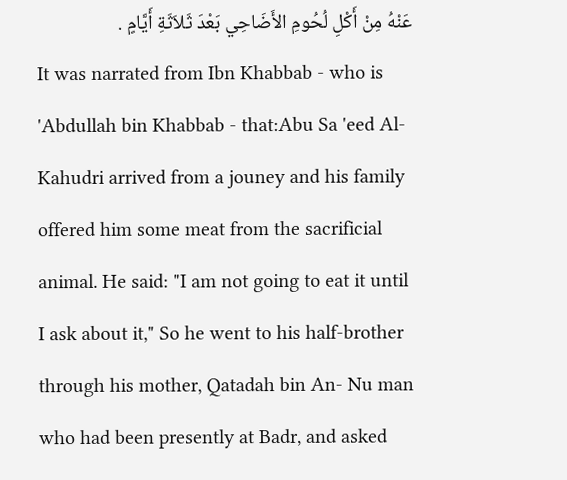عَنْهُ مِنْ أَكْلِ لُحُومِ الأَضَاحِي بَعْدَ ثَلاَثَةِ أَيَّامٍ .
It was narrated from Ibn Khabbab - who is 'Abdullah bin Khabbab - that:Abu Sa 'eed Al- Kahudri arrived from a jouney and his family offered him some meat from the sacrificial animal. He said: "I am not going to eat it until I ask about it," So he went to his half-brother through his mother, Qatadah bin An- Nu man who had been presently at Badr, and asked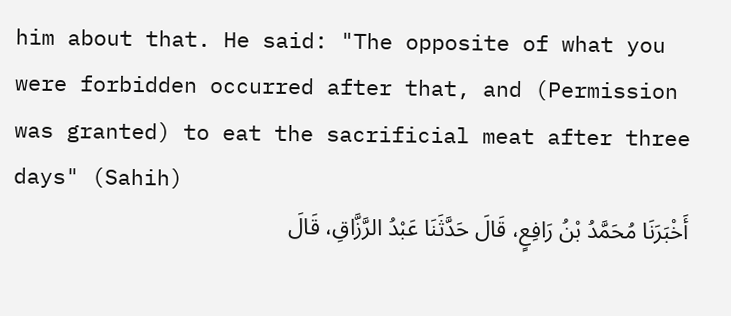him about that. He said: "The opposite of what you were forbidden occurred after that, and (Permission was granted) to eat the sacrificial meat after three days" (Sahih)
أَخْبَرَنَا مُحَمَّدُ بْنُ رَافِعٍ، قَالَ حَدَّثَنَا عَبْدُ الرَّزَّاقِ، قَالَ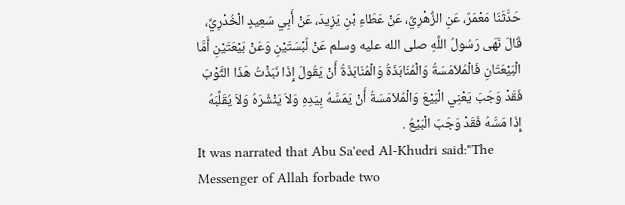حَدَّثَنَا مَعْمَرٌ، عَنِ الزُّهْرِيِّ، عَنْ عَطَاءِ بْنِ يَزِيدَ، عَنْ أَبِي سَعِيدٍ الْخُدْرِيِّ، قَالَ نَهَى رَسُولُ اللَّهِ صلى الله عليه وسلم عَنْ لُبْسَتَيْنِ وَعَنْ بَيْعَتَيْنِ أَمَّا الْبَيْعَتَانِ فَالْمُلاَمَسَةُ وَالْمُنَابَذَةُ وَالْمُنَابَذَةُ أَنْ يَقُولَ إِذَا نَبَذْتُ هَذَا الثَّوْبَ فَقَدْ وَجَبَ يَعْنِي الْبَيْعَ وَالْمُلاَمَسَةُ أَنْ يَمَسَّهُ بِيَدِهِ وَلاَ يَنْشُرَهُ وَلاَ يُقَلِّبَهُ إِذَا مَسَّهُ فَقَدْ وَجَبَ الْبَيْعُ .
It was narrated that Abu Sa'eed Al-Khudri said:"The Messenger of Allah forbade two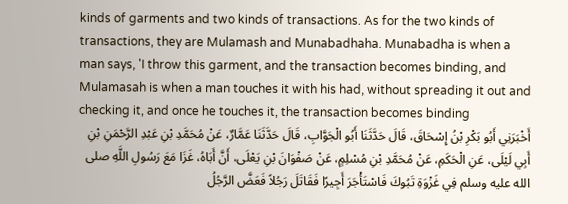kinds of garments and two kinds of transactions. As for the two kinds of transactions, they are Mulamash and Munabadhaha. Munabadha is when a man says, 'I throw this garment, and the transaction becomes binding, and Mulamasah is when a man touches it with his had, without spreading it out and checking it, and once he touches it, the transaction becomes binding
أَخْبَرَنِي أَبُو بَكْرِ بْنُ إِسْحَاقَ، قَالَ حَدَّثَنَا أَبُو الْجَوَّابِ، قَالَ حَدَّثَنَا عَمَّارٌ، عَنْ مُحَمَّدِ بْنِ عَبْدِ الرَّحْمَنِ بْنِ أَبِي لَيْلَى، عَنِ الْحَكَمِ، عَنْ مُحَمَّدِ بْنِ مُسْلِمٍ، عَنْ صَفْوَانَ بْنِ يَعْلَى، أَنَّ أَبَاهُ، غَزَا مَعَ رَسُولِ اللَّهِ صلى الله عليه وسلم فِي غَزْوَةِ تَبُوكَ فَاسْتَأْجَرَ أَجِيرًا فَقَاتَلَ رَجُلاً فَعَضَّ الرَّجُلُ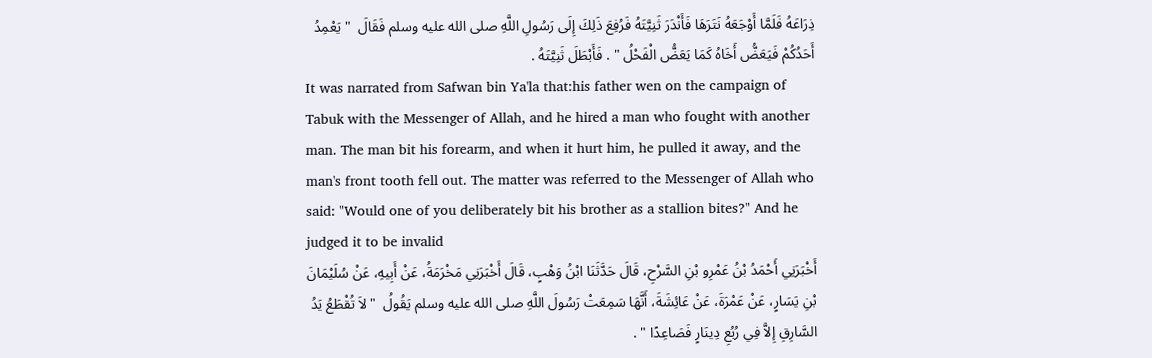ذِرَاعَهُ فَلَمَّا أَوْجَعَهُ نَتَرَهَا فَأَنْدَرَ ثَنِيَّتَهُ فَرُفِعَ ذَلِكَ إِلَى رَسُولِ اللَّهِ صلى الله عليه وسلم فَقَالَ  " يَعْمِدُ أَحَدُكُمْ فَيَعَضُّ أَخَاهُ كَمَا يَعَضُّ الْفَحْلُ " . فَأَبْطَلَ ثَنِيَّتَهُ .
It was narrated from Safwan bin Ya'la that:his father wen on the campaign of Tabuk with the Messenger of Allah, and he hired a man who fought with another man. The man bit his forearm, and when it hurt him, he pulled it away, and the man's front tooth fell out. The matter was referred to the Messenger of Allah who said: "Would one of you deliberately bit his brother as a stallion bites?" And he judged it to be invalid
أَخْبَرَنِي أَحْمَدُ بْنُ عَمْرِو بْنِ السَّرْحِ، قَالَ حَدَّثَنَا ابْنُ وَهْبٍ، قَالَ أَخْبَرَنِي مَخْرَمَةُ، عَنْ أَبِيهِ، عَنْ سُلَيْمَانَ بْنِ يَسَارٍ، عَنْ عَمْرَةَ، عَنْ عَائِشَةَ، أَنَّهَا سَمِعَتْ رَسُولَ اللَّهِ صلى الله عليه وسلم يَقُولُ  " لاَ تُقْطَعُ يَدُ السَّارِقِ إِلاَّ فِي رُبُعِ دِينَارٍ فَصَاعِدًا " .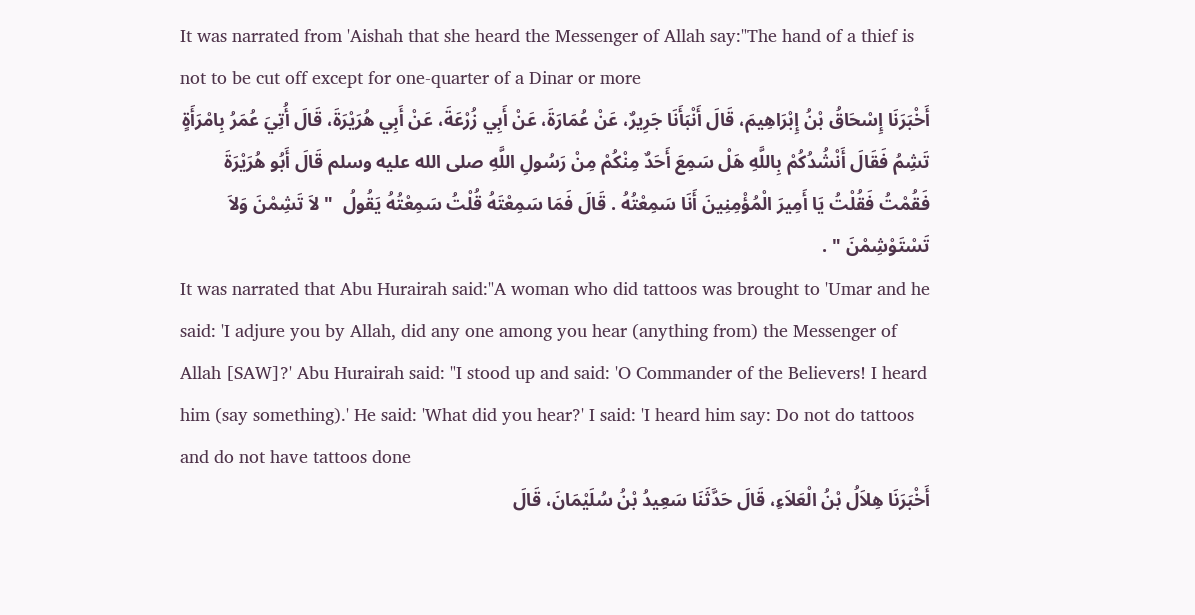It was narrated from 'Aishah that she heard the Messenger of Allah say:"The hand of a thief is not to be cut off except for one-quarter of a Dinar or more
أَخْبَرَنَا إِسْحَاقُ بْنُ إِبْرَاهِيمَ، قَالَ أَنْبَأَنَا جَرِيرٌ، عَنْ عُمَارَةَ، عَنْ أَبِي زُرْعَةَ، عَنْ أَبِي هُرَيْرَةَ، قَالَ أُتِيَ عُمَرُ بِامْرَأَةٍ تَشِمُ فَقَالَ أَنْشُدُكُمْ بِاللَّهِ هَلْ سَمِعَ أَحَدٌ مِنْكُمْ مِنْ رَسُولِ اللَّهِ صلى الله عليه وسلم قَالَ أَبُو هُرَيْرَةَ فَقُمْتُ فَقُلْتُ يَا أَمِيرَ الْمُؤْمِنِينَ أَنَا سَمِعْتُهُ . قَالَ فَمَا سَمِعْتَهُ قُلْتُ سَمِعْتُهُ يَقُولُ  " لاَ تَشِمْنَ وَلاَ تَسْتَوْشِمْنَ " .
It was narrated that Abu Hurairah said:"A woman who did tattoos was brought to 'Umar and he said: 'I adjure you by Allah, did any one among you hear (anything from) the Messenger of Allah [SAW]?' Abu Hurairah said: "I stood up and said: 'O Commander of the Believers! I heard him (say something).' He said: 'What did you hear?' I said: 'I heard him say: Do not do tattoos and do not have tattoos done
أَخْبَرَنَا هِلاَلُ بْنُ الْعَلاَءِ، قَالَ حَدَّثَنَا سَعِيدُ بْنُ سُلَيْمَانَ، قَالَ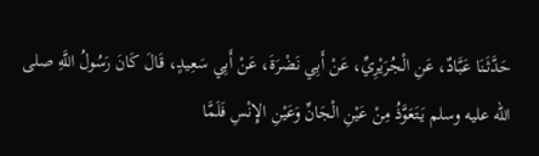حَدَّثَنَا عَبَّادٌ، عَنِ الْجُرَيْرِيِّ، عَنْ أَبِي نَضْرَةَ، عَنْ أَبِي سَعِيدٍ، قَالَ كَانَ رَسُولُ اللَّهِ صلى الله عليه وسلم يَتَعَوَّذُ مِنْ عَيْنِ الْجَانِّ وَعَيْنِ الإِنْسِ فَلَمَّا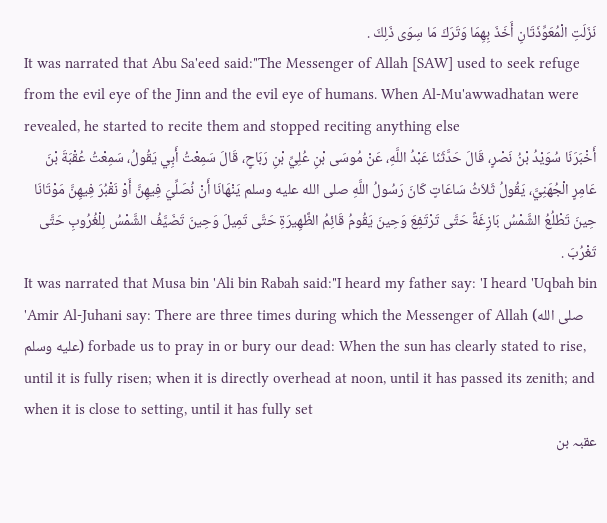نَزَلَتِ الْمُعَوِّذَتَانِ أَخَذَ بِهِمَا وَتَرَكَ مَا سِوَى ذَلِكَ .
It was narrated that Abu Sa'eed said:"The Messenger of Allah [SAW] used to seek refuge from the evil eye of the Jinn and the evil eye of humans. When Al-Mu'awwadhatan were revealed, he started to recite them and stopped reciting anything else
أَخْبَرَنَا سُوَيْدُ بْنُ نَصْرٍ، قَالَ حَدَّثَنَا عَبْدُ اللَّهِ، عَنْ مُوسَى بْنِ عُلِيِّ بْنِ رَبَاحٍ، قَالَ سَمِعْتُ أَبِي يَقُولُ، سَمِعْتُ عُقْبَةَ بْنَ عَامِرٍ الْجُهَنِيَّ، يَقُولُ ثَلاَثُ سَاعَاتٍ كَانَ رَسُولُ اللَّهِ صلى الله عليه وسلم يَنْهَانَا أَنْ نُصَلِّيَ فِيهِنَّ أَوْ نَقْبُرَ فِيهِنَّ مَوْتَانَا حِينَ تَطْلُعُ الشَّمْسُ بَازِغَةً حَتَّى تَرْتَفِعَ وَحِينَ يَقُومُ قَائِمُ الظَّهِيرَةِ حَتَّى تَمِيلَ وَحِينَ تَضَيَّفُ الشَّمْسُ لِلْغُرُوبِ حَتَّى تَغْرُبَ .
It was narrated that Musa bin 'Ali bin Rabah said:"I heard my father say: 'I heard 'Uqbah bin 'Amir Al-Juhani say: There are three times during which the Messenger of Allah (صلى الله عليه وسلم) forbade us to pray in or bury our dead: When the sun has clearly stated to rise, until it is fully risen; when it is directly overhead at noon, until it has passed its zenith; and when it is close to setting, until it has fully set
عقبہ بن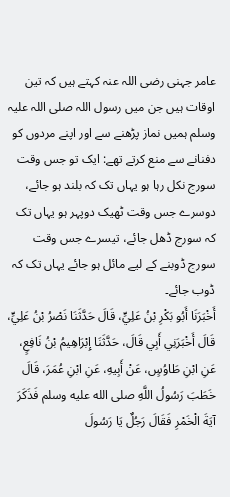عامر جہنی رضی اللہ عنہ کہتے ہیں کہ تین اوقات ہیں جن میں رسول اللہ صلی اللہ علیہ وسلم ہمیں نماز پڑھنے سے اور اپنے مردوں کو دفنانے سے منع کرتے تھے: ایک تو جس وقت سورج نکل رہا ہو یہاں تک کہ بلند ہو جائے، دوسرے جس وقت ٹھیک دوپہر ہو یہاں تک کہ سورج ڈھل جائے، تیسرے جس وقت سورج ڈوبنے کے لیے مائل ہو جائے یہاں تک کہ ڈوب جائے۔
أَخْبَرَنَا أَبُو بَكْرِ بْنُ عَلِيٍّ، قَالَ حَدَّثَنَا نَصْرُ بْنُ عَلِيٍّ، قَالَ أَخْبَرَنِي أَبِي قَالَ، حَدَّثَنَا إِبْرَاهِيمُ بْنُ نَافِعٍ، عَنِ ابْنِ طَاوُسٍ، عَنْ أَبِيهِ، عَنِ ابْنِ عُمَرَ، قَالَ خَطَبَ رَسُولُ اللَّهِ صلى الله عليه وسلم فَذَكَرَ آيَةَ الْخَمْرِ فَقَالَ رَجُلٌ يَا رَسُولَ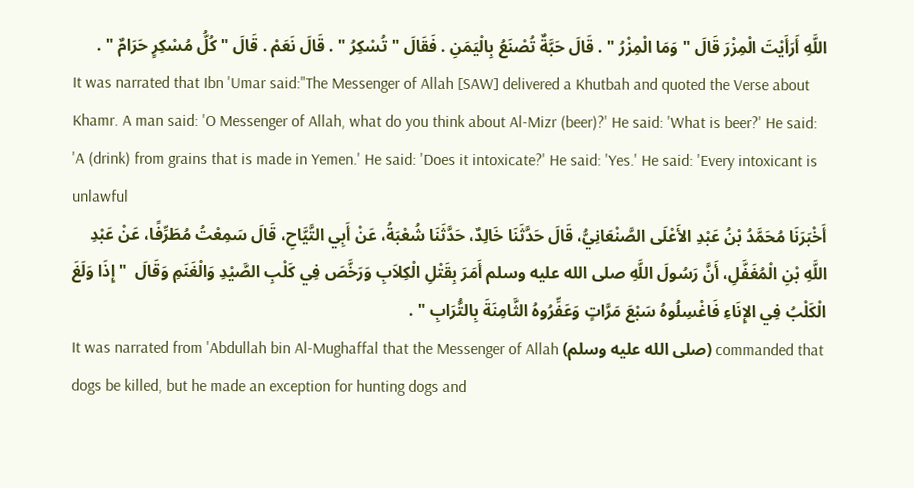اللَّهِ أَرَأَيْتَ الْمِزْرَ قَالَ " وَمَا الْمِزْرُ " . قَالَ حَبَّةٌ تُصْنَعُ بِالْيَمَنِ . فَقَالَ " تُسْكِرُ " . قَالَ نَعَمْ . قَالَ " كُلُّ مُسْكِرٍ حَرَامٌ " .
It was narrated that Ibn 'Umar said:"The Messenger of Allah [SAW] delivered a Khutbah and quoted the Verse about Khamr. A man said: 'O Messenger of Allah, what do you think about Al-Mizr (beer)?' He said: 'What is beer?' He said: 'A (drink) from grains that is made in Yemen.' He said: 'Does it intoxicate?' He said: 'Yes.' He said: 'Every intoxicant is unlawful
أَخْبَرَنَا مُحَمَّدُ بْنُ عَبْدِ الأَعْلَى الصَّنْعَانِيُّ، قَالَ حَدَّثَنَا خَالِدٌ، حَدَّثَنَا شُعْبَةُ، عَنْ أَبِي التَّيَّاحِ، قَالَ سَمِعْتُ مُطَرِّفًا، عَنْ عَبْدِ اللَّهِ بْنِ الْمُغَفَّلِ، أَنَّ رَسُولَ اللَّهِ صلى الله عليه وسلم أَمَرَ بِقَتْلِ الْكِلاَبِ وَرَخَّصَ فِي كَلْبِ الصَّيْدِ وَالْغَنَمِ وَقَالَ  " إِذَا وَلَغَ الْكَلْبُ فِي الإِنَاءِ فَاغْسِلُوهُ سَبْعَ مَرَّاتٍ وَعَفِّرُوهُ الثَّامِنَةَ بِالتُّرَابِ " .
It was narrated from 'Abdullah bin Al-Mughaffal that the Messenger of Allah (صلى الله عليه وسلم) commanded that dogs be killed, but he made an exception for hunting dogs and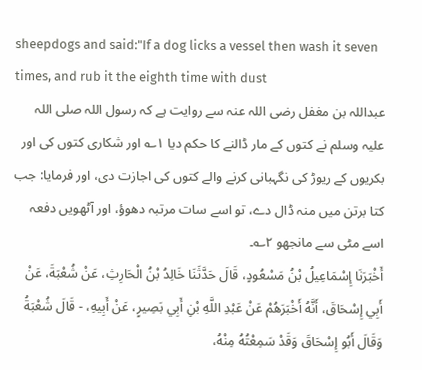sheepdogs and said:"If a dog licks a vessel then wash it seven times, and rub it the eighth time with dust
عبداللہ بن مغفل رضی اللہ عنہ سے روایت ہے کہ رسول اللہ صلی اللہ علیہ وسلم نے کتوں کے مار ڈالنے کا حکم دیا ۱؎ اور شکاری کتوں کی اور بکریوں کے ریوڑ کی نگہبانی کرنے والے کتوں کی اجازت دی، اور فرمایا: جب کتا برتن میں منہ ڈال دے، تو اسے سات مرتبہ دھوؤ، اور آٹھویں دفعہ اسے مٹی سے مانجھو ۲؎۔
أَخْبَرَنَا إِسْمَاعِيلُ بْنُ مَسْعُودٍ، قَالَ حَدَّثَنَا خَالِدُ بْنُ الْحَارِثِ، عَنْ شُعْبَةَ، عَنْ أَبِي إِسْحَاقَ، أَنَّهُ أَخْبَرَهُمْ عَنْ عَبْدِ اللَّهِ بْنِ أَبِي بَصِيرٍ، عَنْ أَبِيهِ، - قَالَ شُعْبَةُ وَقَالَ أَبُو إِسْحَاقَ وَقَدْ سَمِعْتُهُ مِنْهُ،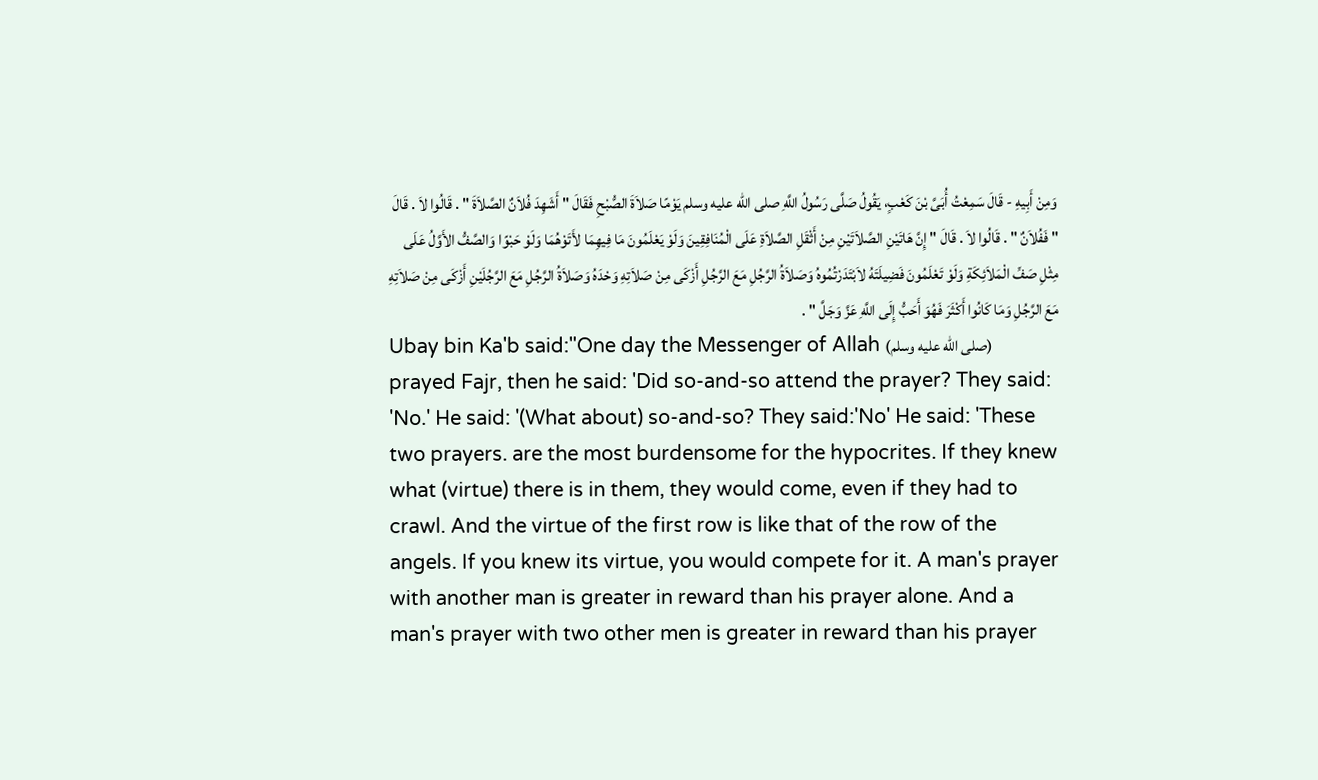وَمِنْ أَبِيهِ - قَالَ سَمِعْتُ أُبَىَّ بْنَ كَعْبٍ، يَقُولُ صَلَّى رَسُولُ اللَّهِ صلى الله عليه وسلم يَوْمًا صَلاَةَ الصُّبْحِ فَقَالَ " أَشَهِدَ فُلاَنٌ الصَّلاَةَ " . قَالُوا لاَ . قَالَ " فَفُلاَنٌ " . قَالُوا لاَ . قَالَ " إِنَّ هَاتَيْنِ الصَّلاَتَيْنِ مِنْ أَثْقَلِ الصَّلاَةِ عَلَى الْمُنَافِقِينَ وَلَوْ يَعْلَمُونَ مَا فِيهِمَا لأَتَوْهُمَا وَلَوْ حَبْوًا وَالصَّفُّ الأَوَّلُ عَلَى مِثْلِ صَفِّ الْمَلاَئِكَةِ وَلَوْ تَعْلَمُونَ فَضِيلَتَهُ لاَبْتَدَرْتُمُوهُ وَصَلاَةُ الرَّجُلِ مَعَ الرَّجُلِ أَزْكَى مِنْ صَلاَتِهِ وَحْدَهُ وَصَلاَةُ الرَّجُلِ مَعَ الرَّجُلَيْنِ أَزْكَى مِنْ صَلاَتِهِ مَعَ الرَّجُلِ وَمَا كَانُوا أَكْثَرَ فَهُوَ أَحَبُّ إِلَى اللَّهِ عَزَّ وَجَلَّ " .
Ubay bin Ka'b said:"One day the Messenger of Allah (صلى الله عليه وسلم) prayed Fajr, then he said: 'Did so-and-so attend the prayer? They said: 'No.' He said: '(What about) so-and-so? They said:'No' He said: 'These two prayers. are the most burdensome for the hypocrites. If they knew what (virtue) there is in them, they would come, even if they had to crawl. And the virtue of the first row is like that of the row of the angels. If you knew its virtue, you would compete for it. A man's prayer with another man is greater in reward than his prayer alone. And a man's prayer with two other men is greater in reward than his prayer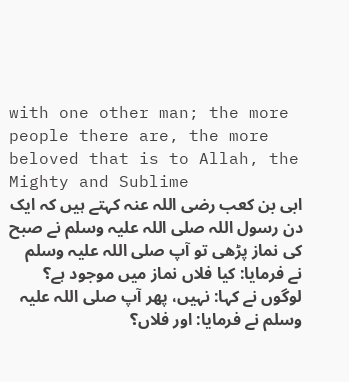with one other man; the more people there are, the more beloved that is to Allah, the Mighty and Sublime
ابی بن کعب رضی اللہ عنہ کہتے ہیں کہ ایک دن رسول اللہ صلی اللہ علیہ وسلم نے صبح کی نماز پڑھی تو آپ صلی اللہ علیہ وسلم نے فرمایا: کیا فلاں نماز میں موجود ہے؟ لوگوں نے کہا: نہیں، پھر آپ صلی اللہ علیہ وسلم نے فرمایا: اور فلاں؟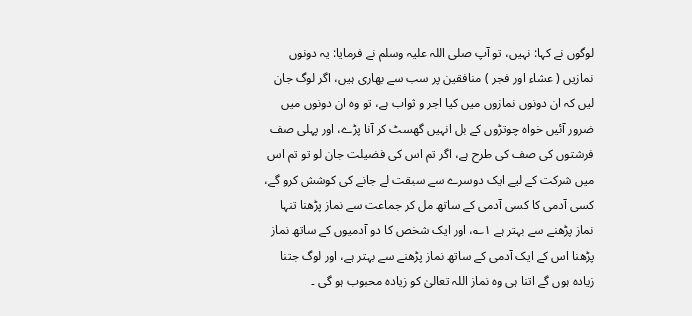لوگوں نے کہا: نہیں، تو آپ صلی اللہ علیہ وسلم نے فرمایا: یہ دونوں نمازیں ( عشاء اور فجر ) منافقین پر سب سے بھاری ہیں، اگر لوگ جان لیں کہ ان دونوں نمازوں میں کیا اجر و ثواب ہے، تو وہ ان دونوں میں ضرور آئیں خواہ چوتڑوں کے بل انہیں گھسٹ کر آنا پڑے، اور پہلی صف فرشتوں کی صف کی طرح ہے، اگر تم اس کی فضیلت جان لو تو تم اس میں شرکت کے لیے ایک دوسرے سے سبقت لے جانے کی کوشش کرو گے، کسی آدمی کا کسی آدمی کے ساتھ مل کر جماعت سے نماز پڑھنا تنہا نماز پڑھنے سے بہتر ہے ۱؎، اور ایک شخص کا دو آدمیوں کے ساتھ نماز پڑھنا اس کے ایک آدمی کے ساتھ نماز پڑھنے سے بہتر ہے، اور لوگ جتنا زیادہ ہوں گے اتنا ہی وہ نماز اللہ تعالیٰ کو زیادہ محبوب ہو گی ۔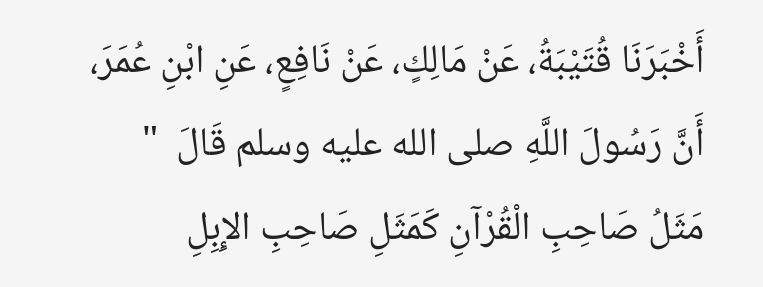أَخْبَرَنَا قُتَيْبَةُ، عَنْ مَالِكٍ، عَنْ نَافِعٍ، عَنِ ابْنِ عُمَرَ، أَنَّ رَسُولَ اللَّهِ صلى الله عليه وسلم قَالَ  " مَثَلُ صَاحِبِ الْقُرْآنِ كَمَثَلِ صَاحِبِ الإِبِلِ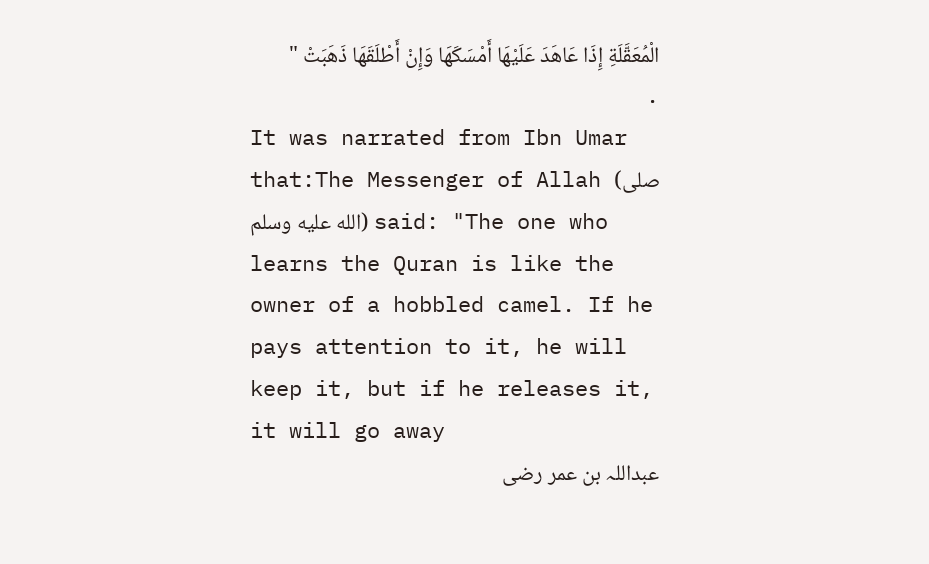الْمُعَقَّلَةِ إِذَا عَاهَدَ عَلَيْهَا أَمْسَكَهَا وَإِنْ أَطْلَقَهَا ذَهَبَتْ " .
It was narrated from Ibn Umar that:The Messenger of Allah (صلى الله عليه وسلم) said: "The one who learns the Quran is like the owner of a hobbled camel. If he pays attention to it, he will keep it, but if he releases it, it will go away
عبداللہ بن عمر رضی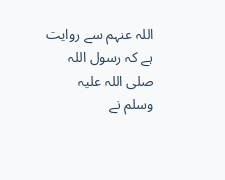اللہ عنہم سے روایت ہے کہ رسول اللہ صلی اللہ علیہ وسلم نے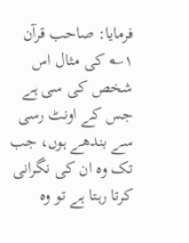فرمایا: صاحب قرآن ۱؎ کی مثال اس شخص کی سی ہے جس کے اونٹ رسی سے بندھے ہوں، جب تک وہ ان کی نگرانی کرتا رہتا ہے تو وہ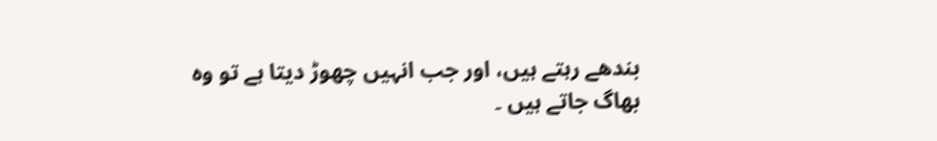بندھے رہتے ہیں، اور جب انہیں چھوڑ دیتا ہے تو وہ بھاگ جاتے ہیں ۔